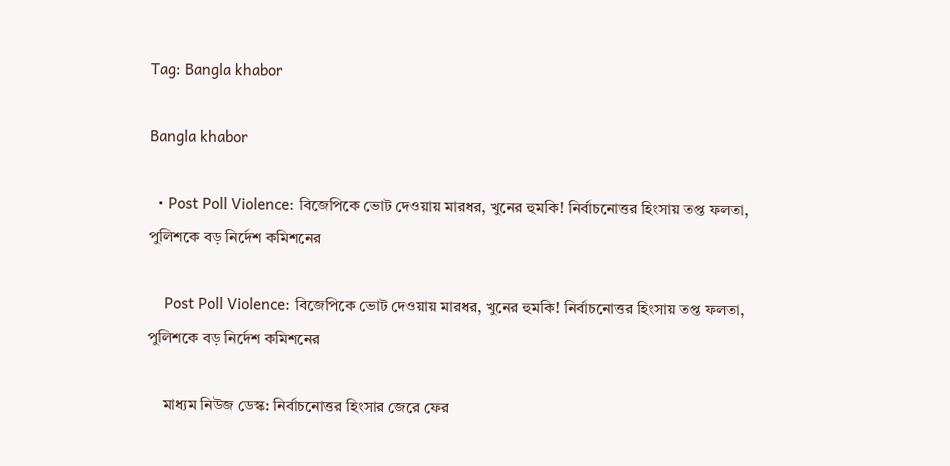Tag: Bangla khabor

Bangla khabor

  • Post Poll Violence: বিজেপিকে ভোট দেওয়ায় মারধর, খুনের হুমকি! নির্বাচনোত্তর হিংসায় তপ্ত ফলতা, পুলিশকে বড় নির্দেশ কমিশনের

    Post Poll Violence: বিজেপিকে ভোট দেওয়ায় মারধর, খুনের হুমকি! নির্বাচনোত্তর হিংসায় তপ্ত ফলতা, পুলিশকে বড় নির্দেশ কমিশনের

    মাধ্যম নিউজ ডেস্ক: নির্বাচনোত্তর হিংসার জেরে ফের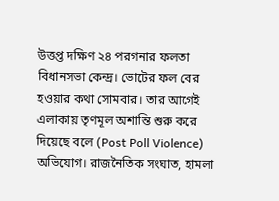উত্তপ্ত দক্ষিণ ২৪ পরগনার ফলতা বিধানসভা কেন্দ্র। ভোটের ফল বের হওয়ার কথা সোমবার। তার আগেই এলাকায় তৃণমূল অশান্তি শুরু করে দিয়েছে বলে (Post Poll Violence) অভিযোগ। রাজনৈতিক সংঘাত, হামলা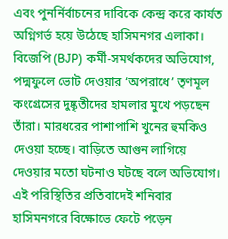এবং পুনর্নির্বাচনের দাবিকে কেন্দ্র করে কার্যত অগ্নিগর্ভ হয়ে উঠেছে হাসিমনগর এলাকা। বিজেপি (BJP) কর্মী-সমর্থকদের অভিযোগ, পদ্মফুলে ভোট দেওয়ার ‘অপরাধে’ তৃণমূল কংগ্রেসের দুষ্কৃতীদের হামলার মুখে পড়ছেন তাঁরা। মারধরের পাশাপাশি খুনের হুমকিও দেওয়া হচ্ছে। বাড়িতে আগুন লাগিয়ে দেওয়ার মতো ঘটনাও ঘটছে বলে অভিযোগ। এই পরিস্থিতির প্রতিবাদেই শনিবার হাসিমনগরে বিক্ষোভে ফেটে পড়েন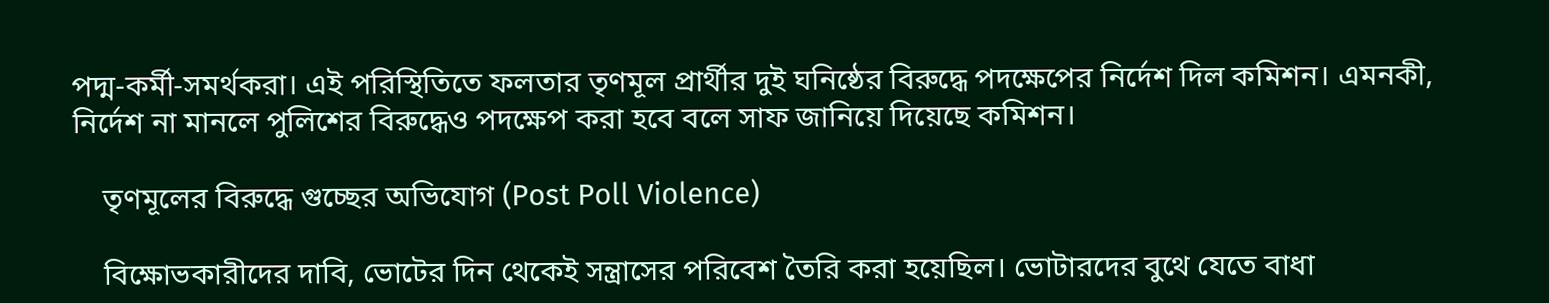পদ্ম-কর্মী-সমর্থকরা। এই পরিস্থিতিতে ফলতার তৃণমূল প্রার্থীর দুই ঘনিষ্ঠের বিরুদ্ধে পদক্ষেপের নির্দেশ দিল কমিশন। এমনকী, নির্দেশ না মানলে পুলিশের বিরুদ্ধেও পদক্ষেপ করা হবে বলে সাফ জানিয়ে দিয়েছে কমিশন।

    তৃণমূলের বিরুদ্ধে গুচ্ছের অভিযোগ (Post Poll Violence)

    বিক্ষোভকারীদের দাবি, ভোটের দিন থেকেই সন্ত্রাসের পরিবেশ তৈরি করা হয়েছিল। ভোটারদের বুথে যেতে বাধা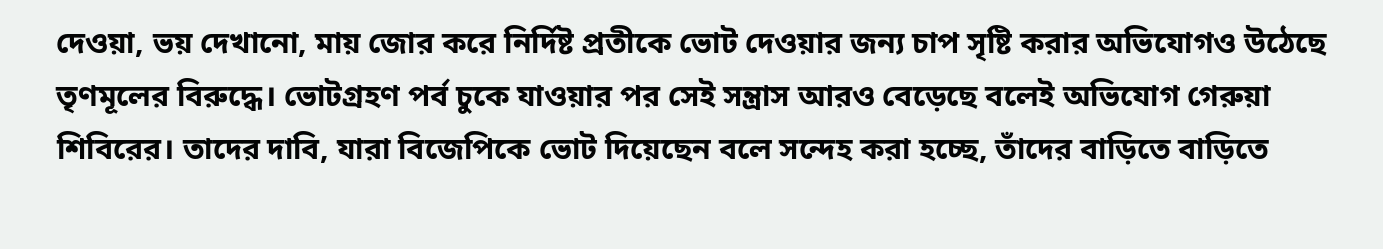দেওয়া, ভয় দেখানো, মায় জোর করে নির্দিষ্ট প্রতীকে ভোট দেওয়ার জন্য চাপ সৃষ্টি করার অভিযোগও উঠেছে তৃণমূলের বিরুদ্ধে। ভোটগ্রহণ পর্ব চুকে যাওয়ার পর সেই সন্ত্রাস আরও বেড়েছে বলেই অভিযোগ গেরুয়া শিবিরের। তাদের দাবি, যারা বিজেপিকে ভোট দিয়েছেন বলে সন্দেহ করা হচ্ছে, তাঁদের বাড়িতে বাড়িতে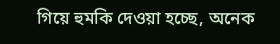গিয়ে হুমকি দেওয়া হচ্ছে, অনেক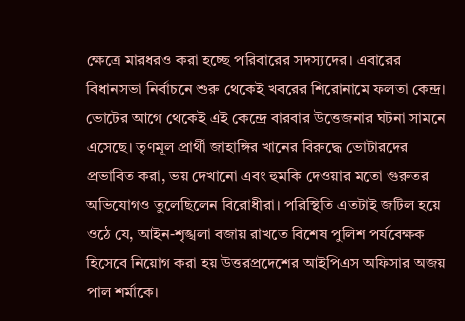ক্ষেত্রে মারধরও করা হচ্ছে পরিবারের সদস্যদের। এবারের বিধানসভা নির্বাচনে শুরু থেকেই খবরের শিরোনামে ফলতা কেন্দ্র। ভোটের আগে থেকেই এই কেন্দ্রে বারবার উত্তেজনার ঘটনা সামনে এসেছে। তৃণমূল প্রার্থী জাহাঙ্গির খানের বিরুদ্ধে ভোটারদের প্রভাবিত করা, ভয় দেখানো এবং হুমকি দেওয়ার মতো গুরুতর অভিযোগও তুলেছিলেন বিরোধীরা। পরিস্থিতি এতটাই জটিল হয়ে ওঠে যে, আইন-শৃঙ্খলা বজায় রাখতে বিশেষ পুলিশ পর্যবেক্ষক হিসেবে নিয়োগ করা হয় উত্তরপ্রদেশের আইপিএস অফিসার অজয় পাল শর্মাকে।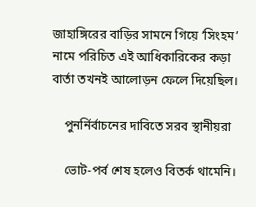জাহাঙ্গিরের বাড়ির সামনে গিয়ে ‘সিংহম’ নামে পরিচিত এই আধিকারিকের কড়া বার্তা তখনই আলোড়ন ফেলে দিয়েছিল।

    পুনর্নির্বাচনের দাবিতে সরব স্থানীয়রা

    ভোট-পর্ব শেষ হলেও বিতর্ক থামেনি।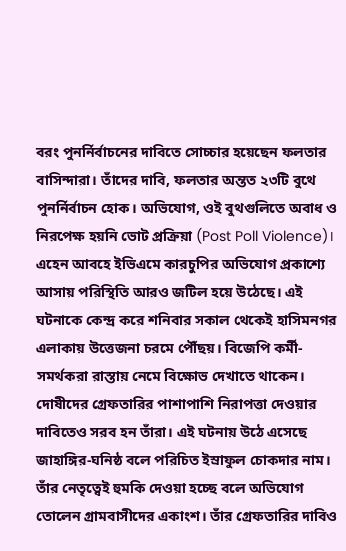বরং পুনর্নির্বাচনের দাবিতে সোচ্চার হয়েছেন ফলতার বাসিন্দারা। তাঁদের দাবি, ফলতার অন্তত ২৩টি বুথে পুনর্নির্বাচন হোক। অভিযোগ, ওই বুথগুলিতে অবাধ ও নিরপেক্ষ হয়নি ভোট প্রক্রিয়া (Post Poll Violence)। এহেন আবহে ইভিএমে কারচুপির অভিযোগ প্রকাশ্যে আসায় পরিস্থিতি আরও জটিল হয়ে উঠেছে। এই ঘটনাকে কেন্দ্র করে শনিবার সকাল থেকেই হাসিমনগর এলাকায় উত্তেজনা চরমে পৌঁছয়। বিজেপি কর্মী-সমর্থকরা রাস্তায় নেমে বিক্ষোভ দেখাতে থাকেন। দোষীদের গ্রেফতারির পাশাপাশি নিরাপত্তা দেওয়ার দাবিতেও সরব হন তাঁরা। এই ঘটনায় উঠে এসেছে জাহাঙ্গির-ঘনিষ্ঠ বলে পরিচিত ইস্রাফুল চোকদার নাম। তাঁর নেতৃত্বেই হুমকি দেওয়া হচ্ছে বলে অভিযোগ তোলেন গ্রামবাসীদের একাংশ। তাঁর গ্রেফতারির দাবিও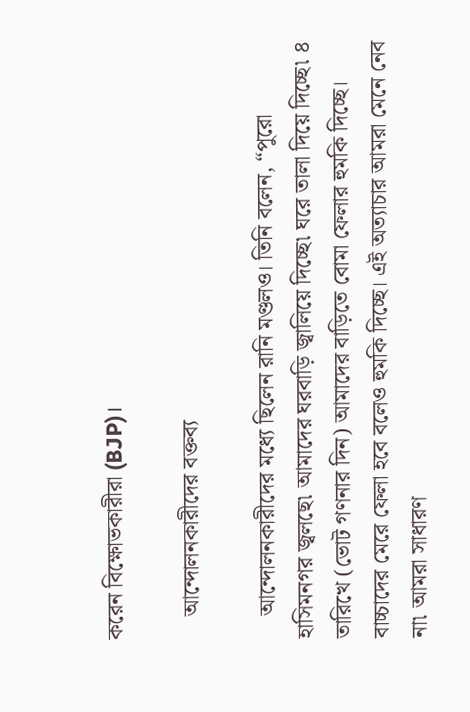করেন বিক্ষোভকারীরা (BJP)।

    আন্দোলনকারীদের বক্তব্য

    আন্দোলনকারীদের মধ্যে ছিলেন রানি মণ্ডলও। তিনি বলেন, “পুরো হাসিমনগর জ্বলছে৷ আমাদের ঘরবাড়ি জ্বালিয়ে দিচ্ছে৷ ঘরে তালা দিয়ে দিচ্ছে৷ ৪ তারিখে (ভোট গণনার দিন) আমাদের বাড়িতে বোমা ফেলার হুমকি দিচ্ছে। বাচ্চাদের মেরে ফেলা হবে বলেও হুমকি দিচ্ছে। এই অত্যাচার আমরা মেনে নেব না৷ আমরা সাধারণ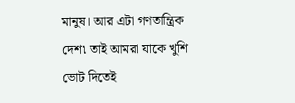মানুষ। আর এটা গণতান্ত্রিক দেশ৷ তাই আমরা যাকে খুশি ভোট দিতেই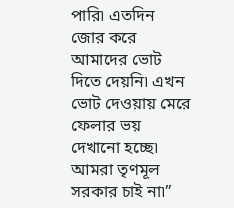পারি৷ এতদিন জোর করে আমাদের ভোট দিতে দেয়নি৷ এখন ভোট দেওয়ায় মেরে ফেলার ভয় দেখানো হচ্ছে৷ আমরা তৃণমূল সরকার চাই না৷”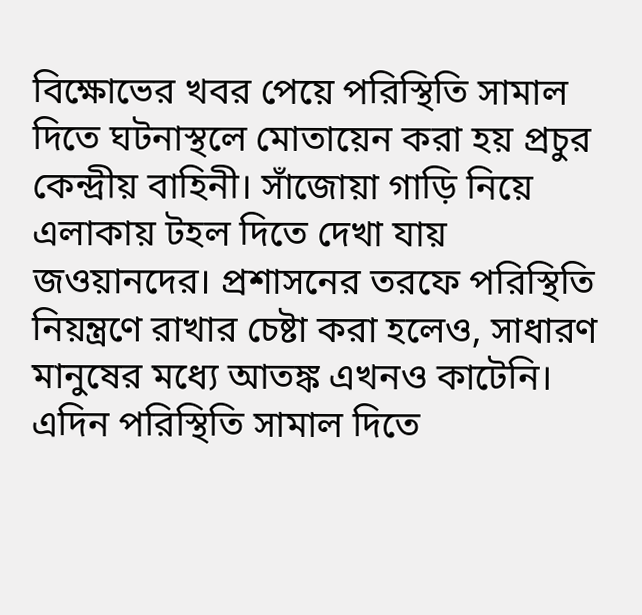বিক্ষোভের খবর পেয়ে পরিস্থিতি সামাল দিতে ঘটনাস্থলে মোতায়েন করা হয় প্রচুর কেন্দ্রীয় বাহিনী। সাঁজোয়া গাড়ি নিয়ে এলাকায় টহল দিতে দেখা যায় জওয়ানদের। প্রশাসনের তরফে পরিস্থিতি নিয়ন্ত্রণে রাখার চেষ্টা করা হলেও, সাধারণ মানুষের মধ্যে আতঙ্ক এখনও কাটেনি। এদিন পরিস্থিতি সামাল দিতে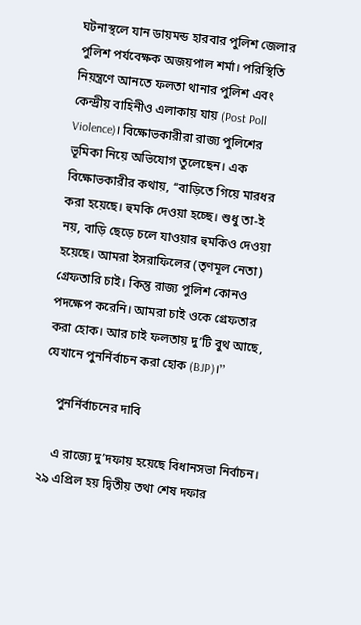ঘটনাস্থলে যান ডায়মন্ড হারবার পুলিশ জেলার পুলিশ পর্যবেক্ষক অজয়পাল শর্মা। পরিস্থিতি নিয়ন্ত্রণে আনতে ফলতা থানার পুলিশ এবং কেন্দ্রীয় বাহিনীও এলাকায় যায় (Post Poll Violence)। বিক্ষোভকারীরা রাজ্য পুলিশের ভূমিকা নিয়ে অভিযোগ তুলেছেন। এক বিক্ষোভকারীর কথায়, ‘‘বাড়িতে গিয়ে মারধর করা হয়েছে। হুমকি দেওয়া হচ্ছে। শুধু তা-ই নয়, বাড়ি ছেড়ে চলে যাওয়ার হুমকিও দেওয়া হয়েছে। আমরা ইসরাফিলের (তৃণমূল নেতা) গ্রেফতারি চাই। কিন্তু রাজ্য পুলিশ কোনও পদক্ষেপ করেনি। আমরা চাই ওকে গ্রেফতার করা হোক। আর চাই ফলতায় দু’টি বুথ আছে, যেখানে পুনর্নির্বাচন করা হোক (BJP)।’’

    পুনর্নির্বাচনের দাবি

    এ রাজ্যে দু’দফায় হয়েছে বিধানসভা নির্বাচন। ২৯ এপ্রিল হয় দ্বিতীয় তথা শেষ দফার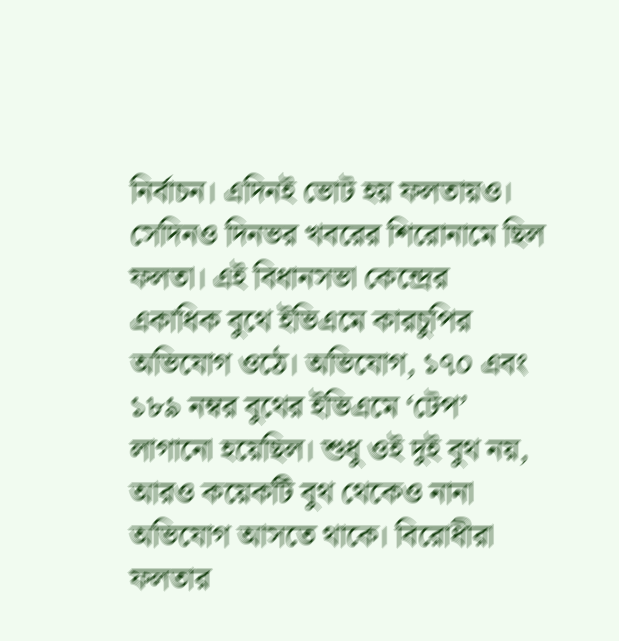নির্বাচন। এদিনই ভোট হয় ফলতায়ও। সেদিনও দিনভর খবরের শিরোনামে ছিল ফলতা। এই বিধানসভা কেন্দ্রের একাধিক বুথে ইভিএমে কারচুপির অভিযোগ ওঠে। অভিযোগ, ১৭০ এবং ১৮৯ নম্বর বুথের ইভিএমে ‘টেপ’ লাগানো হয়েছিল। শুধু ওই দুই বুথ নয়, আরও কয়েকটি বুথ থেকেও নানা অভিযোগ আসতে থাকে। বিরোধীরা ফলতার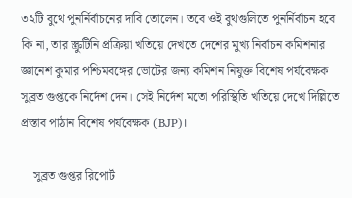৩২টি বুথে পুনর্নির্বাচনের দাবি তোলেন। তবে ওই বুথগুলিতে পুনর্নির্বাচন হবে কি না, তার স্ক্রুটিনি প্রক্রিয়া খতিয়ে দেখতে দেশের মুখ্য নির্বাচন কমিশনার জ্ঞানেশ কুমার পশ্চিমবঙ্গের ভোটের জন্য কমিশন নিযুক্ত বিশেষ পর্যবেক্ষক সুব্রত গুপ্তকে নির্দেশ দেন। সেই নির্দেশ মতো পরিস্থিতি খতিয়ে দেখে দিল্লিতে প্রস্তাব পাঠান বিশেষ পর্যবেক্ষক (BJP)।

    সুব্রত গুপ্তর রিপোর্ট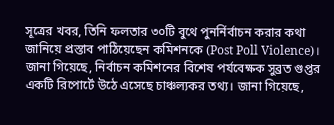সূত্রের খবর, তিনি ফলতার ৩০টি বুথে পুনর্নির্বাচন করার কথা জানিয়ে প্রস্তাব পাঠিয়েছেন কমিশনকে (Post Poll Violence)। জানা গিয়েছে, নির্বাচন কমিশনের বিশেষ পর্যবেক্ষক সুব্রত গুপ্তর একটি রিপোর্টে উঠে এসেছে চাঞ্চল্যকর তথ্য। জানা গিয়েছে,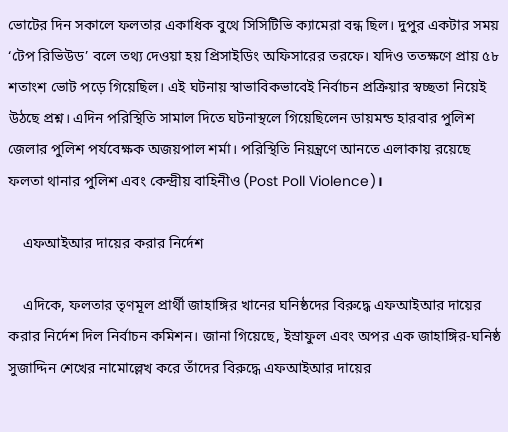ভোটের দিন সকালে ফলতার একাধিক বুথে সিসিটিভি ক্যামেরা বন্ধ ছিল। দুপুর একটার সময় ‘টেপ রিভিউড’ বলে তথ্য দেওয়া হয় প্রিসাইডিং অফিসারের তরফে। যদিও ততক্ষণে প্রায় ৫৮ শতাংশ ভোট পড়ে গিয়েছিল। এই ঘটনায় স্বাভাবিকভাবেই নির্বাচন প্রক্রিয়ার স্বচ্ছতা নিয়েই উঠছে প্রশ্ন। এদিন পরিস্থিতি সামাল দিতে ঘটনাস্থলে গিয়েছিলেন ডায়মন্ড হারবার পুলিশ জেলার পুলিশ পর্যবেক্ষক অজয়পাল শর্মা। পরিস্থিতি নিয়ন্ত্রণে আনতে এলাকায় রয়েছে ফলতা থানার পুলিশ এবং কেন্দ্রীয় বাহিনীও (Post Poll Violence)।

    এফআইআর দায়ের করার নির্দেশ

    এদিকে, ফলতার তৃণমূল প্রার্থী জাহাঙ্গির খানের ঘনিষ্ঠদের বিরুদ্ধে এফআইআর দায়ের করার নির্দেশ দিল নির্বাচন কমিশন। জানা গিয়েছে, ইস্রাফুল এবং অপর এক জাহাঙ্গির-ঘনিষ্ঠ সুজাদ্দিন শেখের নামোল্লেখ করে তাঁদের বিরুদ্ধে এফআইআর দায়ের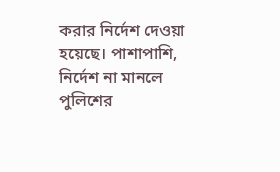করার নির্দেশ দেওয়া হয়েছে। পাশাপাশি, নির্দেশ না মানলে পুলিশের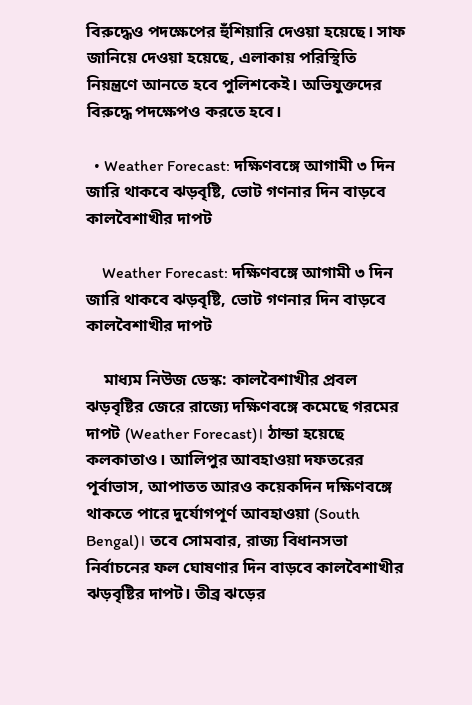বিরুদ্ধেও পদক্ষেপের হুঁশিয়ারি দেওয়া হয়েছে। সাফ জানিয়ে দেওয়া হয়েছে, এলাকায় পরিস্থিতি নিয়ন্ত্রণে আনতে হবে পুলিশকেই। অভিযুক্তদের বিরুদ্ধে পদক্ষেপও করতে হবে।

  • Weather Forecast: দক্ষিণবঙ্গে আগামী ৩ দিন জারি থাকবে ঝড়বৃষ্টি, ভোট গণনার দিন বাড়বে কালবৈশাখীর দাপট

    Weather Forecast: দক্ষিণবঙ্গে আগামী ৩ দিন জারি থাকবে ঝড়বৃষ্টি, ভোট গণনার দিন বাড়বে কালবৈশাখীর দাপট

    মাধ্যম নিউজ ডেস্ক: কালবৈশাখীর প্রবল ঝড়বৃষ্টির জেরে রাজ্যে দক্ষিণবঙ্গে কমেছে গরমের দাপট (Weather Forecast)। ঠান্ডা হয়েছে কলকাতাও। আলিপুর আবহাওয়া দফতরের পূর্বাভাস, আপাতত আরও কয়েকদিন দক্ষিণবঙ্গে থাকতে পারে দুর্যোগপূর্ণ আবহাওয়া (South Bengal)। তবে সোমবার, রাজ্য বিধানসভা নির্বাচনের ফল ঘোষণার দিন বাড়বে কালবৈশাখীর ঝড়বৃষ্টির দাপট। তীব্র ঝড়ের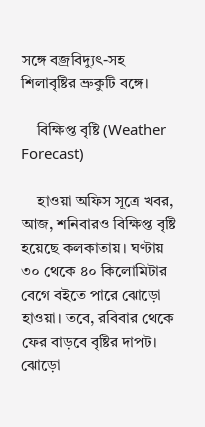সঙ্গে বজ্রবিদ্যুৎ-সহ শিলাবৃষ্টির ভ্রুকুটি বঙ্গে।

    বিক্ষিপ্ত বৃষ্টি (Weather Forecast)

    হাওয়া অফিস সূত্রে খবর, আজ, শনিবারও বিক্ষিপ্ত বৃষ্টি হয়েছে কলকাতায়। ঘণ্টায় ৩০ থেকে ৪০ কিলোমিটার বেগে বইতে পারে ঝোড়ো হাওয়া। তবে, রবিবার থেকে ফের বাড়বে বৃষ্টির দাপট। ঝোড়ো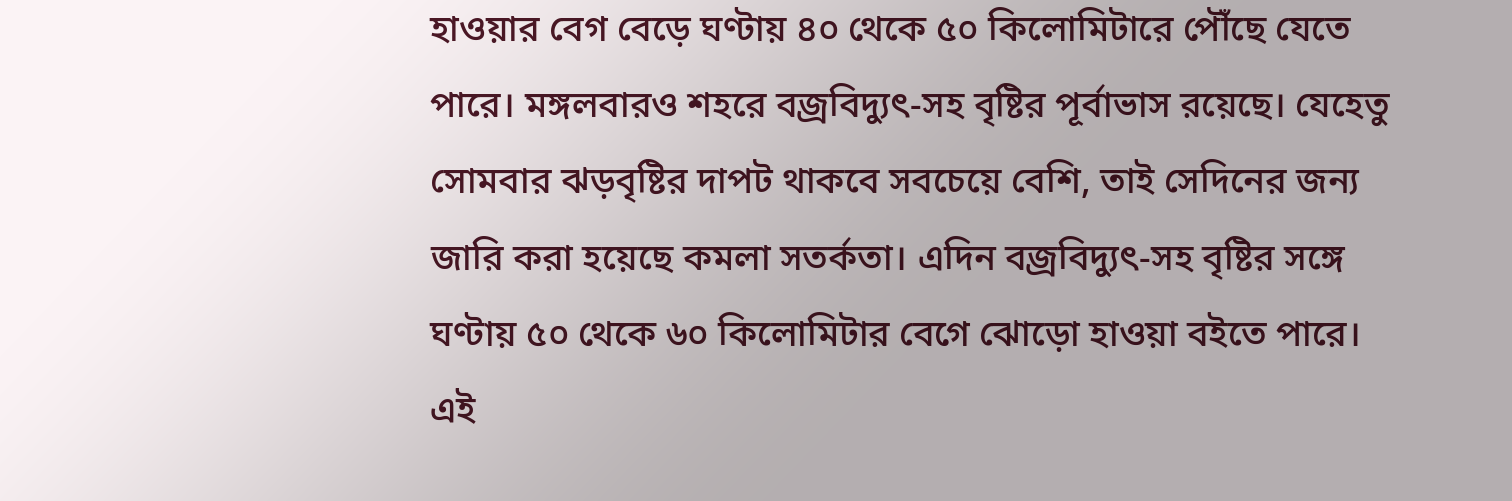হাওয়ার বেগ বেড়ে ঘণ্টায় ৪০ থেকে ৫০ কিলোমিটারে পৌঁছে যেতে পারে। মঙ্গলবারও শহরে বজ্রবিদ্যুৎ-সহ বৃষ্টির পূর্বাভাস রয়েছে। যেহেতু সোমবার ঝড়বৃষ্টির দাপট থাকবে সবচেয়ে বেশি, তাই সেদিনের জন্য জারি করা হয়েছে কমলা সতর্কতা। এদিন বজ্রবিদ্যুৎ-সহ বৃষ্টির সঙ্গে ঘণ্টায় ৫০ থেকে ৬০ কিলোমিটার বেগে ঝোড়ো হাওয়া বইতে পারে। এই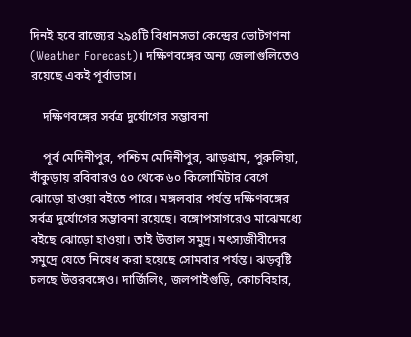দিনই হবে রাজ্যের ২৯৪টি বিধানসভা কেন্দ্রের ভোটগণনা (Weather Forecast)। দক্ষিণবঙ্গের অন্য জেলাগুলিতেও রয়েছে একই পূর্বাভাস।

    দক্ষিণবঙ্গের সর্বত্র দুর্যোগের সম্ভাবনা

    পূর্ব মেদিনীপুর, পশ্চিম মেদিনীপুর, ঝাড়গ্রাম, পুরুলিয়া, বাঁকুড়ায় রবিবারও ৫০ থেকে ৬০ কিলোমিটার বেগে ঝোড়ো হাওয়া বইতে পারে। মঙ্গলবার পর্যন্ত দক্ষিণবঙ্গের সর্বত্র দুর্যোগের সম্ভাবনা রয়েছে। বঙ্গোপসাগরেও মাঝেমধ্যে বইছে ঝোড়ো হাওয়া। তাই উত্তাল সমুদ্র। মৎস্যজীবীদের সমুদ্রে যেতে নিষেধ করা হয়েছে সোমবার পর্যন্ত। ঝড়বৃষ্টি চলছে উত্তরবঙ্গেও। দার্জিলিং, জলপাইগুড়ি, কোচবিহার,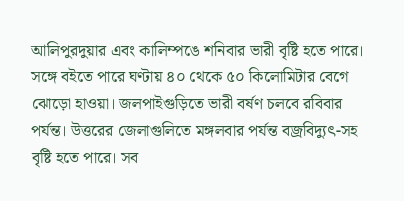আলিপুরদুয়ার এবং কালিম্পঙে শনিবার ভারী বৃষ্টি হতে পারে। সঙ্গে বইতে পারে ঘণ্টায় ৪০ থেকে ৫০ কিলোমিটার বেগে ঝোড়ো হাওয়া। জলপাইগুড়িতে ভারী বর্ষণ চলবে রবিবার পর্যন্ত। উত্তরের জেলাগুলিতে মঙ্গলবার পর্যন্ত বজ্রবিদ্যুৎ-সহ বৃষ্টি হতে পারে। সব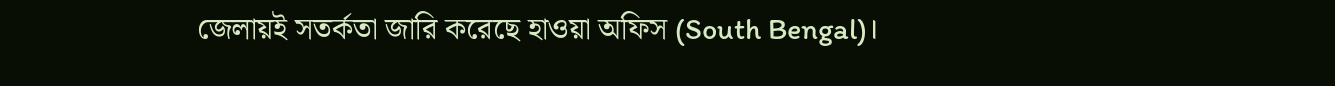জেলায়ই সতর্কতা জারি করেছে হাওয়া অফিস (South Bengal)।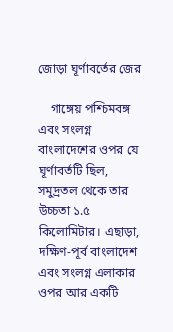জোড়া ঘূর্ণাবর্তের জের

    গাঙ্গেয় পশ্চিমবঙ্গ এবং সংলগ্ন বাংলাদেশের ওপর যে ঘূর্ণাবর্তটি ছিল, সমুদ্রতল থেকে তার উচ্চতা ১.৫ কিলোমিটার। এছাড়া, দক্ষিণ-পূর্ব বাংলাদেশ এবং সংলগ্ন এলাকার ওপর আর একটি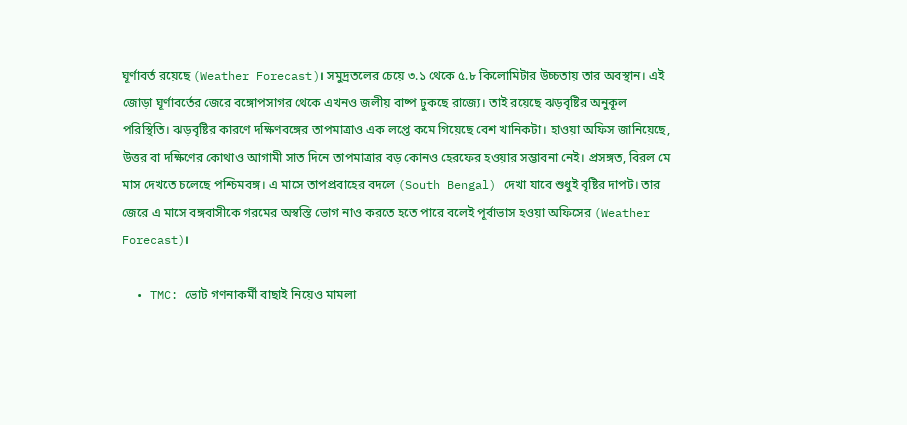ঘূর্ণাবর্ত রয়েছে (Weather Forecast)। সমুদ্রতলের চেয়ে ৩.১ থেকে ৫.৮ কিলোমিটার উচ্চতায় তার অবস্থান। এই জোড়া ঘূর্ণাবর্তের জেরে বঙ্গোপসাগর থেকে এখনও জলীয় বাষ্প ঢুকছে রাজ্যে। তাই রয়েছে ঝড়বৃষ্টির অনুকূল পরিস্থিতি। ঝড়বৃষ্টির কারণে দক্ষিণবঙ্গের তাপমাত্রাও এক লপ্তে কমে গিয়েছে বেশ খানিকটা। হাওয়া অফিস জানিয়েছে, উত্তর বা দক্ষিণের কোথাও আগামী সাত দিনে তাপমাত্রার বড় কোনও হেরফের হওয়ার সম্ভাবনা নেই। প্রসঙ্গত, বিরল মে মাস দেখতে চলেছে পশ্চিমবঙ্গ। এ মাসে তাপপ্রবাহের বদলে (South Bengal) দেখা যাবে শুধুই বৃষ্টির দাপট। তার জেরে এ মাসে বঙ্গবাসীকে গরমের অস্বস্তি ভোগ নাও করতে হতে পারে বলেই পূর্বাভাস হওয়া অফিসের (Weather Forecast)।

  • TMC: ভোট গণনাকর্মী বাছাই নিয়েও মামলা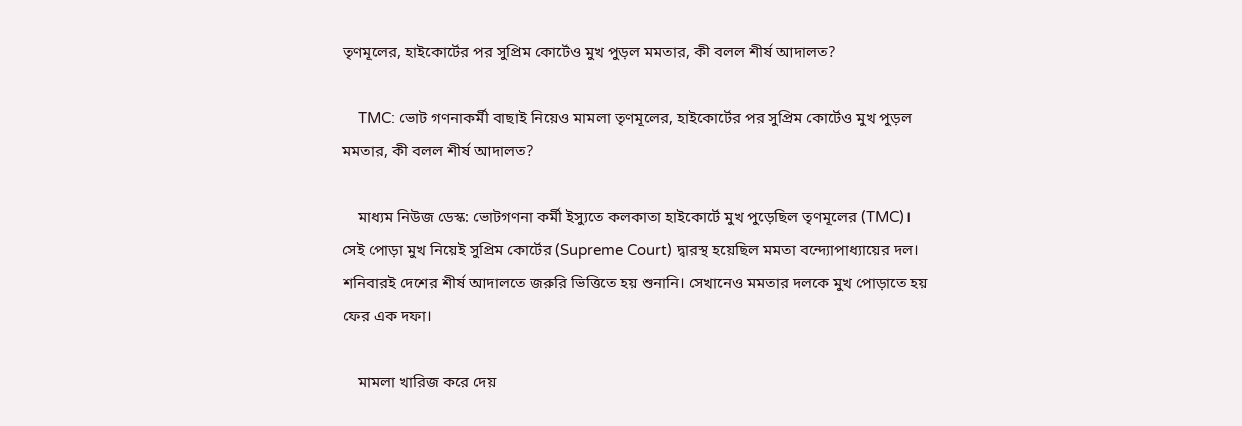তৃণমূলের, হাইকোর্টের পর সুপ্রিম কোর্টেও মুখ পুড়ল মমতার, কী বলল শীর্ষ আদালত?

    TMC: ভোট গণনাকর্মী বাছাই নিয়েও মামলা তৃণমূলের, হাইকোর্টের পর সুপ্রিম কোর্টেও মুখ পুড়ল মমতার, কী বলল শীর্ষ আদালত?

    মাধ্যম নিউজ ডেস্ক: ভোটগণনা কর্মী ইস্যুতে কলকাতা হাইকোর্টে মুখ পুড়েছিল তৃণমূলের (TMC)। সেই পোড়া মুখ নিয়েই সুপ্রিম কোর্টের (Supreme Court) দ্বারস্থ হয়েছিল মমতা বন্দ্যোপাধ্যায়ের দল। শনিবারই দেশের শীর্ষ আদালতে জরুরি ভিত্তিতে হয় শুনানি। সেখানেও মমতার দলকে মুখ পোড়াতে হয় ফের এক দফা।

    মামলা খারিজ করে দেয়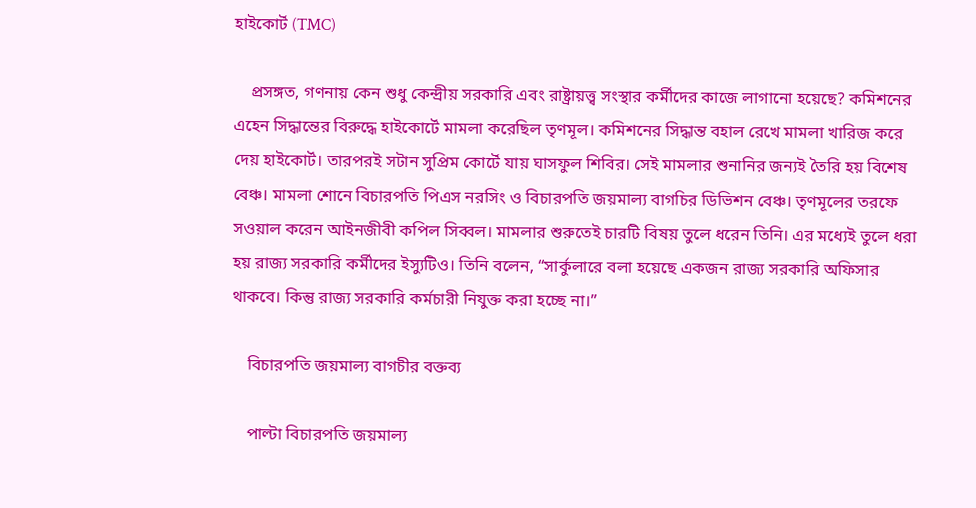হাইকোর্ট (TMC)

    প্রসঙ্গত, গণনায় কেন শুধু কেন্দ্রীয় সরকারি এবং রাষ্ট্রায়ত্ত্ব সংস্থার কর্মীদের কাজে লাগানো হয়েছে? কমিশনের এহেন সিদ্ধান্তের বিরুদ্ধে হাইকোর্টে মামলা করেছিল তৃণমূল। কমিশনের সিদ্ধান্ত বহাল রেখে মামলা খারিজ করে দেয় হাইকোর্ট। তারপরই সটান সুপ্রিম কোর্টে যায় ঘাসফুল শিবির। সেই মামলার শুনানির জন্যই তৈরি হয় বিশেষ বেঞ্চ। মামলা শোনে বিচারপতি পিএস নরসিং ও বিচারপতি জয়মাল্য বাগচির ডিভিশন বেঞ্চ। তৃণমূলের তরফে সওয়াল করেন আইনজীবী কপিল সিব্বল। মামলার শুরুতেই চারটি বিষয় তুলে ধরেন তিনি। এর মধ্যেই তুলে ধরা হয় রাজ্য সরকারি কর্মীদের ইস্যুটিও। তিনি বলেন, “সার্কুলারে বলা হয়েছে একজন রাজ্য সরকারি অফিসার থাকবে। কিন্তু রাজ্য সরকারি কর্মচারী নিযুক্ত করা হচ্ছে না।”

    বিচারপতি জয়মাল্য বাগচীর বক্তব্য

    পাল্টা বিচারপতি জয়মাল্য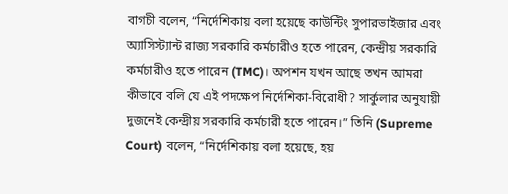বাগচী বলেন, “নির্দেশিকায় বলা হয়েছে কাউন্টিং সুপারভাইজার এবং অ্যাসিস্ট্যান্ট রাজ্য সরকারি কর্মচারীও হতে পারেন, কেন্দ্রীয় সরকারি কর্মচারীও হতে পারেন (TMC)। অপশন যখন আছে তখন আমরা কীভাবে বলি যে এই পদক্ষেপ নির্দেশিকা-বিরোধী? সার্কুলার অনুযায়ী দুজনেই কেন্দ্রীয় সরকারি কর্মচারী হতে পারেন।” তিনি (Supreme Court) বলেন, “নির্দেশিকায় বলা হয়েছে, হয়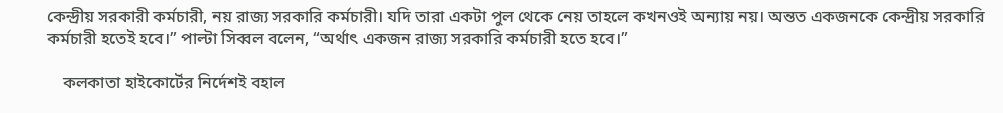কেন্দ্রীয় সরকারী কর্মচারী, নয় রাজ্য সরকারি কর্মচারী। যদি তারা একটা পুল থেকে নেয় তাহলে কখনওই অন্যায় নয়। অন্তত একজনকে কেন্দ্রীয় সরকারি কর্মচারী হতেই হবে।” পাল্টা সিব্বল বলেন, “অর্থাৎ একজন রাজ্য সরকারি কর্মচারী হতে হবে।”

    কলকাতা হাইকোর্টের নির্দেশই বহাল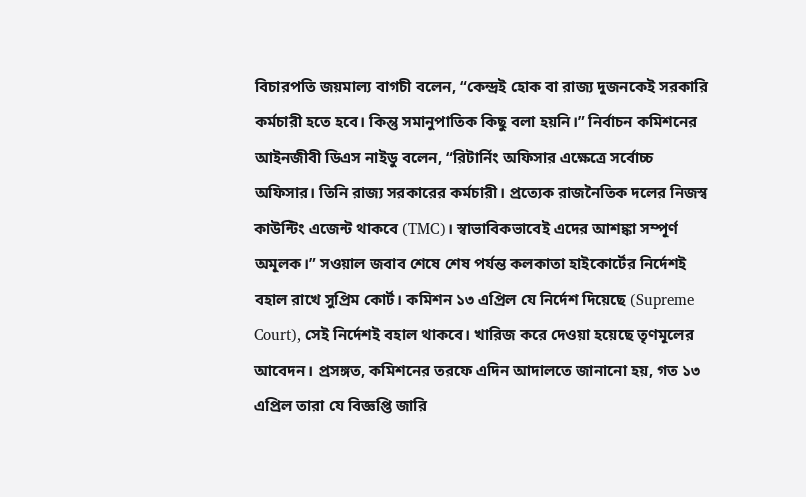বিচারপতি জয়মাল্য বাগচী বলেন, “কেন্দ্রই হোক বা রাজ্য দুজনকেই সরকারি কর্মচারী হতে হবে। কিন্তু সমানুপাতিক কিছু বলা হয়নি।” নির্বাচন কমিশনের আইনজীবী ডিএস নাইডু বলেন, “রিটার্নিং অফিসার এক্ষেত্রে সর্বোচ্চ অফিসার। তিনি রাজ্য সরকারের কর্মচারী। প্রত্যেক রাজনৈতিক দলের নিজস্ব কাউন্টিং এজেন্ট থাকবে (TMC)। স্বাভাবিকভাবেই এদের আশঙ্কা সম্পূর্ণ অমূলক।” সওয়াল জবাব শেষে শেষ পর্যন্ত কলকাতা হাইকোর্টের নির্দেশই বহাল রাখে সুপ্রিম কোর্ট। কমিশন ১৩ এপ্রিল যে নির্দেশ দিয়েছে (Supreme Court), সেই নির্দেশই বহাল থাকবে। খারিজ করে দেওয়া হয়েছে তৃণমূলের আবেদন। প্রসঙ্গত, কমিশনের তরফে এদিন আদালতে জানানো হয়, গত ১৩ এপ্রিল তারা যে বিজ্ঞপ্তি জারি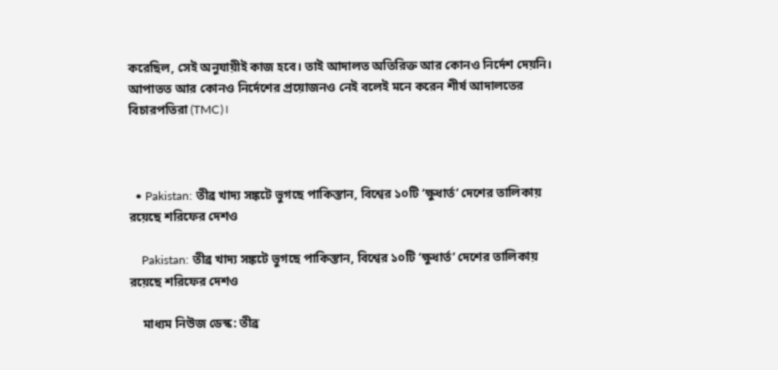করেছিল, সেই অনুযায়ীই কাজ হবে। তাই আদালত অতিরিক্ত আর কোনও নির্দেশ দেয়নি। আপাতত আর কোনও নির্দেশের প্রয়োজনও নেই বলেই মনে করেন শীর্ষ আদালতের বিচারপতিরা (TMC)।



  • Pakistan: তীব্র খাদ্য সঙ্কটে ভুগছে পাকিস্তান, বিশ্বের ১০টি ‘ক্ষুধার্ত’ দেশের তালিকায় রয়েছে শরিফের দেশও

    Pakistan: তীব্র খাদ্য সঙ্কটে ভুগছে পাকিস্তান, বিশ্বের ১০টি ‘ক্ষুধার্ত’ দেশের তালিকায় রয়েছে শরিফের দেশও

    মাধ্যম নিউজ ডেস্ক: তীব্র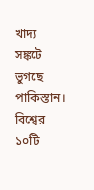খাদ্য সঙ্কটে ভুগছে পাকিস্তান। বিশ্বের ১০টি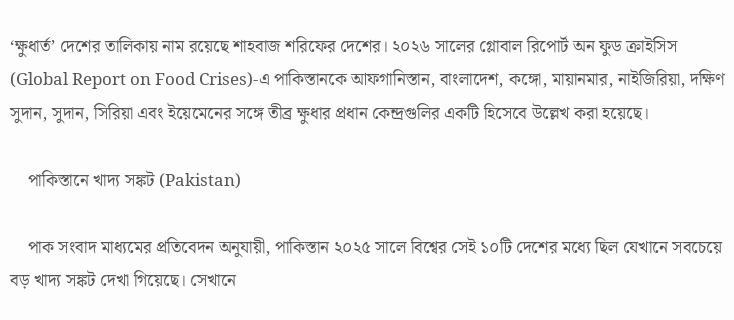‘ক্ষুধার্ত’ দেশের তালিকায় নাম রয়েছে শাহবাজ শরিফের দেশের। ২০২৬ সালের গ্লোবাল রিপোর্ট অন ফুড ক্রাইসিস (Global Report on Food Crises)-এ পাকিস্তানকে আফগানিস্তান, বাংলাদেশ, কঙ্গো, মায়ানমার, নাইজিরিয়া, দক্ষিণ সুদান, সুদান, সিরিয়া এবং ইয়েমেনের সঙ্গে তীব্র ক্ষুধার প্রধান কেন্দ্রগুলির একটি হিসেবে উল্লেখ করা হয়েছে।

    পাকিস্তানে খাদ্য সঙ্কট (Pakistan)

    পাক সংবাদ মাধ্যমের প্রতিবেদন অনুযায়ী, পাকিস্তান ২০২৫ সালে বিশ্বের সেই ১০টি দেশের মধ্যে ছিল যেখানে সবচেয়ে বড় খাদ্য সঙ্কট দেখা গিয়েছে। সেখানে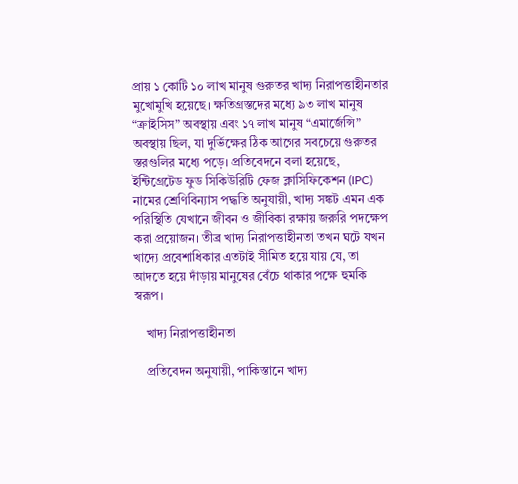প্রায় ১ কোটি ১০ লাখ মানুষ গুরুতর খাদ্য নিরাপত্তাহীনতার মুখোমুখি হয়েছে। ক্ষতিগ্রস্তদের মধ্যে ৯৩ লাখ মানুষ “ক্রাইসিস” অবস্থায় এবং ১৭ লাখ মানুষ “এমার্জেন্সি” অবস্থায় ছিল, যা দুর্ভিক্ষের ঠিক আগের সবচেয়ে গুরুতর স্তরগুলির মধ্যে পড়ে। প্রতিবেদনে বলা হয়েছে, ইন্টিগ্রেটেড ফুড সিকিউরিটি ফেজ ক্লাসিফিকেশন (IPC) নামের শ্রেণিবিন্যাস পদ্ধতি অনুযায়ী, খাদ্য সঙ্কট এমন এক পরিস্থিতি যেখানে জীবন ও জীবিকা রক্ষায় জরুরি পদক্ষেপ করা প্রয়োজন। তীব্র খাদ্য নিরাপত্তাহীনতা তখন ঘটে যখন খাদ্যে প্রবেশাধিকার এতটাই সীমিত হয়ে যায় যে, তা আদতে হয়ে দাঁড়ায় মানুষের বেঁচে থাকার পক্ষে হুমকি স্বরূপ।

    খাদ্য নিরাপত্তাহীনতা

    প্রতিবেদন অনুযায়ী, পাকিস্তানে খাদ্য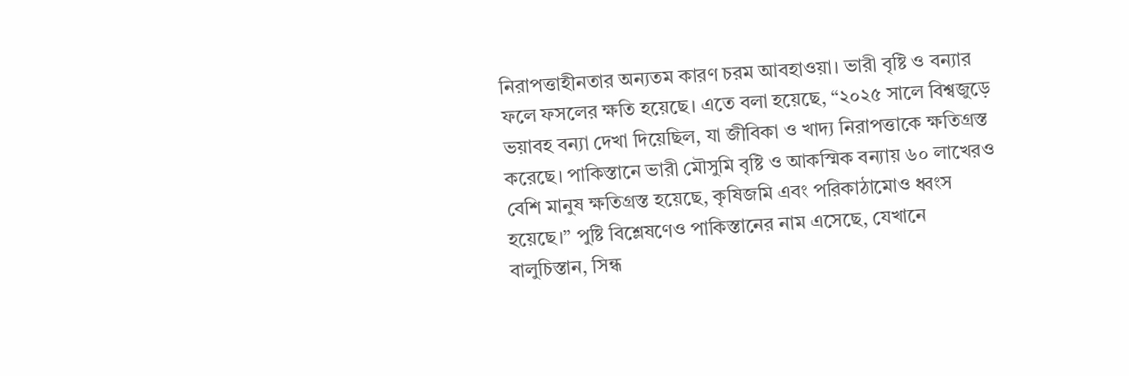নিরাপত্তাহীনতার অন্যতম কারণ চরম আবহাওয়া। ভারী বৃষ্টি ও বন্যার ফলে ফসলের ক্ষতি হয়েছে। এতে বলা হয়েছে, “২০২৫ সালে বিশ্বজুড়ে ভয়াবহ বন্যা দেখা দিয়েছিল, যা জীবিকা ও খাদ্য নিরাপত্তাকে ক্ষতিগ্রস্ত করেছে। পাকিস্তানে ভারী মৌসুমি বৃষ্টি ও আকস্মিক বন্যায় ৬০ লাখেরও বেশি মানুষ ক্ষতিগ্রস্ত হয়েছে, কৃষিজমি এবং পরিকাঠামোও ধ্বংস হয়েছে।” পুষ্টি বিশ্লেষণেও পাকিস্তানের নাম এসেছে, যেখানে বালুচিস্তান, সিন্ধ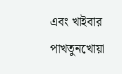এবং খাইবার পাখতুনখোয়া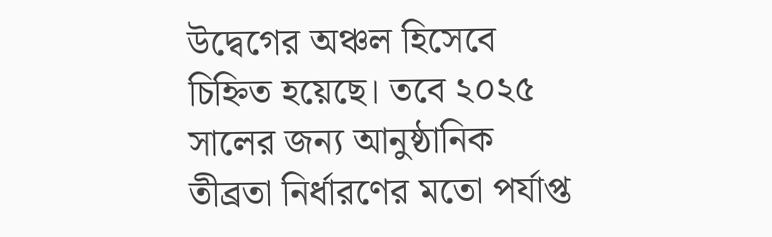উদ্বেগের অঞ্চল হিসেবে চিহ্নিত হয়েছে। তবে ২০২৫ সালের জন্য আনুষ্ঠানিক তীব্রতা নির্ধারণের মতো পর্যাপ্ত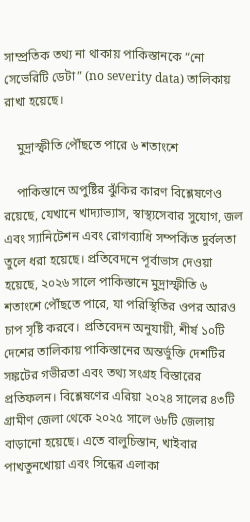সাম্প্রতিক তথ্য না থাকায় পাকিস্তানকে “নো সেভেরিটি ডেটা” (no severity data) তালিকায় রাখা হয়েছে।

    মুদ্রাস্ফীতি পৌঁছতে পারে ৬ শতাংশে

    পাকিস্তানে অপুষ্টির ঝুঁকির কারণ বিশ্লেষণেও রয়েছে, যেখানে খাদ্যাভ্যাস, স্বাস্থ্যসেবার সুযোগ, জল এবং স্যানিটেশন এবং রোগব্যাধি সম্পর্কিত দুর্বলতা তুলে ধরা হয়েছে। প্রতিবেদনে পূর্বাভাস দেওয়া হয়েছে, ২০২৬ সালে পাকিস্তানে মুদ্রাস্ফীতি ৬ শতাংশে পৌঁছতে পারে, যা পরিস্থিতির ওপর আরও চাপ সৃষ্টি করবে। প্রতিবেদন অনুযায়ী, শীর্ষ ১০টি দেশের তালিকায় পাকিস্তানের অন্তর্ভুক্তি দেশটির সঙ্কটের গভীরতা এবং তথ্য সংগ্রহ বিস্তারের প্রতিফলন। বিশ্লেষণের এরিয়া ২০২৪ সালের ৪৩টি গ্রামীণ জেলা থেকে ২০২৫ সালে ৬৮টি জেলায় বাড়ানো হয়েছে। এতে বালুচিস্তান, খাইবার পাখতুনখোয়া এবং সিন্ধের এলাকা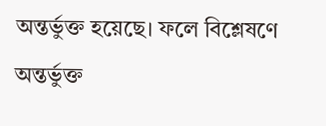অন্তর্ভুক্ত হয়েছে। ফলে বিশ্লেষণে অন্তর্ভুক্ত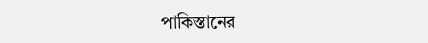পাকিস্তানের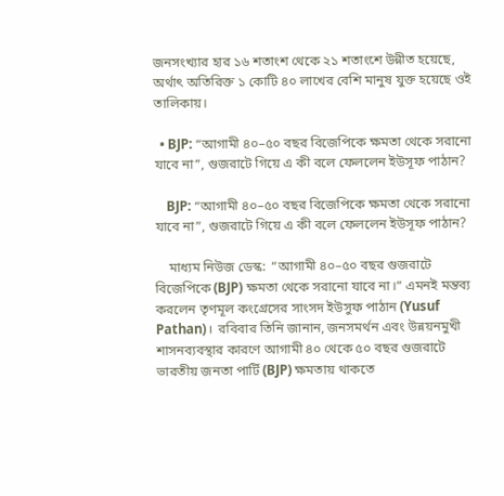জনসংখ্যার হার ১৬ শতাংশ থেকে ২১ শতাংশে উন্নীত হয়েছে, অর্থাৎ অতিরিক্ত ১ কোটি ৪০ লাখের বেশি মানুষ যুক্ত হয়েছে ওই তালিকায়।

  • BJP: “আগামী ৪০–৫০ বছর বিজেপিকে ক্ষমতা থেকে সরানো যাবে না”, গুজরাটে গিয়ে এ কী বলে ফেললেন ইউসূফ পাঠান?

    BJP: “আগামী ৪০–৫০ বছর বিজেপিকে ক্ষমতা থেকে সরানো যাবে না”, গুজরাটে গিয়ে এ কী বলে ফেললেন ইউসূফ পাঠান?

    মাধ্যম নিউজ ডেস্ক:  “আগামী ৪০–৫০ বছর গুজরাটে বিজেপিকে (BJP) ক্ষমতা থেকে সরানো যাবে না।” এমনই মন্তব্য করলেন তৃণমূল কংগ্রেসের সাংসদ ইউসুফ পাঠান (Yusuf Pathan)।  রবিবার তিনি জানান, জনসমর্থন এবং উন্নয়নমুখী শাসনব্যবস্থার কারণে আগামী ৪০ থেকে ৫০ বছর গুজরাটে ভারতীয় জনতা পার্টি (BJP) ক্ষমতায় থাকতে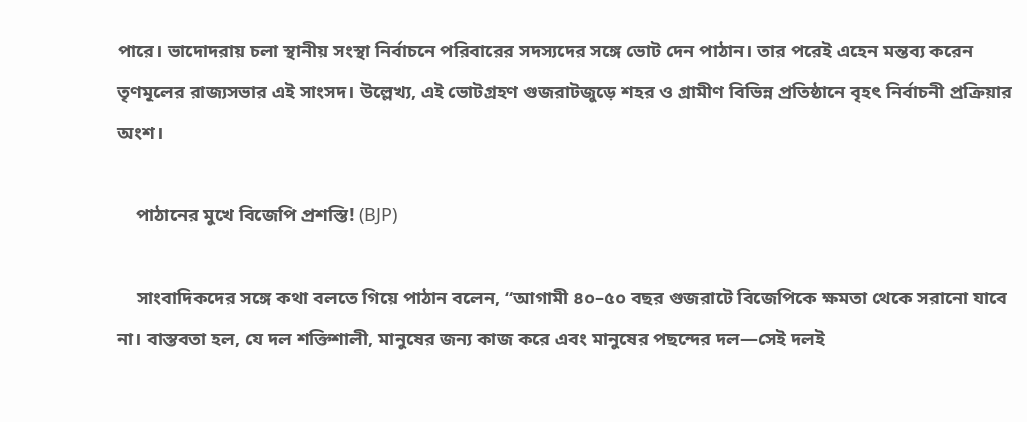পারে। ভাদোদরায় চলা স্থানীয় সংস্থা নির্বাচনে পরিবারের সদস্যদের সঙ্গে ভোট দেন পাঠান। তার পরেই এহেন মন্তব্য করেন তৃণমূলের রাজ্যসভার এই সাংসদ। উল্লেখ্য, এই ভোটগ্রহণ গুজরাটজুড়ে শহর ও গ্রামীণ বিভিন্ন প্রতিষ্ঠানে বৃহৎ নির্বাচনী প্রক্রিয়ার অংশ।

    পাঠানের মুখে বিজেপি প্রশস্তি! (BJP)

    সাংবাদিকদের সঙ্গে কথা বলতে গিয়ে পাঠান বলেন, “আগামী ৪০–৫০ বছর গুজরাটে বিজেপিকে ক্ষমতা থেকে সরানো যাবে না। বাস্তবতা হল, যে দল শক্তিশালী, মানুষের জন্য কাজ করে এবং মানুষের পছন্দের দল—সেই দলই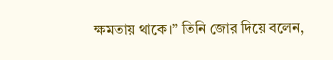ক্ষমতায় থাকে।” তিনি জোর দিয়ে বলেন,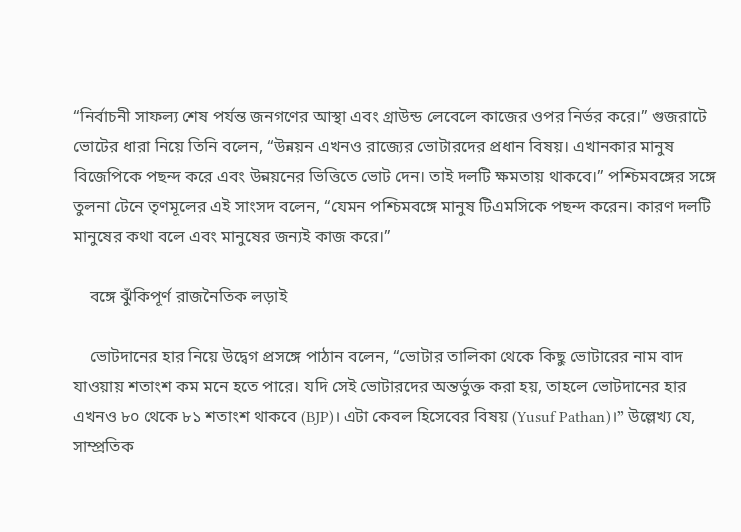“নির্বাচনী সাফল্য শেষ পর্যন্ত জনগণের আস্থা এবং গ্রাউন্ড লেবেলে কাজের ওপর নির্ভর করে।” গুজরাটে ভোটের ধারা নিয়ে তিনি বলেন, “উন্নয়ন এখনও রাজ্যের ভোটারদের প্রধান বিষয়। এখানকার মানুষ বিজেপিকে পছন্দ করে এবং উন্নয়নের ভিত্তিতে ভোট দেন। তাই দলটি ক্ষমতায় থাকবে।” পশ্চিমবঙ্গের সঙ্গে তুলনা টেনে তৃণমূলের এই সাংসদ বলেন, “যেমন পশ্চিমবঙ্গে মানুষ টিএমসিকে পছন্দ করেন। কারণ দলটি মানুষের কথা বলে এবং মানুষের জন্যই কাজ করে।”

    বঙ্গে ঝুঁকিপূর্ণ রাজনৈতিক লড়াই

    ভোটদানের হার নিয়ে উদ্বেগ প্রসঙ্গে পাঠান বলেন, “ভোটার তালিকা থেকে কিছু ভোটারের নাম বাদ যাওয়ায় শতাংশ কম মনে হতে পারে। যদি সেই ভোটারদের অন্তর্ভুক্ত করা হয়, তাহলে ভোটদানের হার এখনও ৮০ থেকে ৮১ শতাংশ থাকবে (BJP)। এটা কেবল হিসেবের বিষয় (Yusuf Pathan)।” উল্লেখ্য যে, সাম্প্রতিক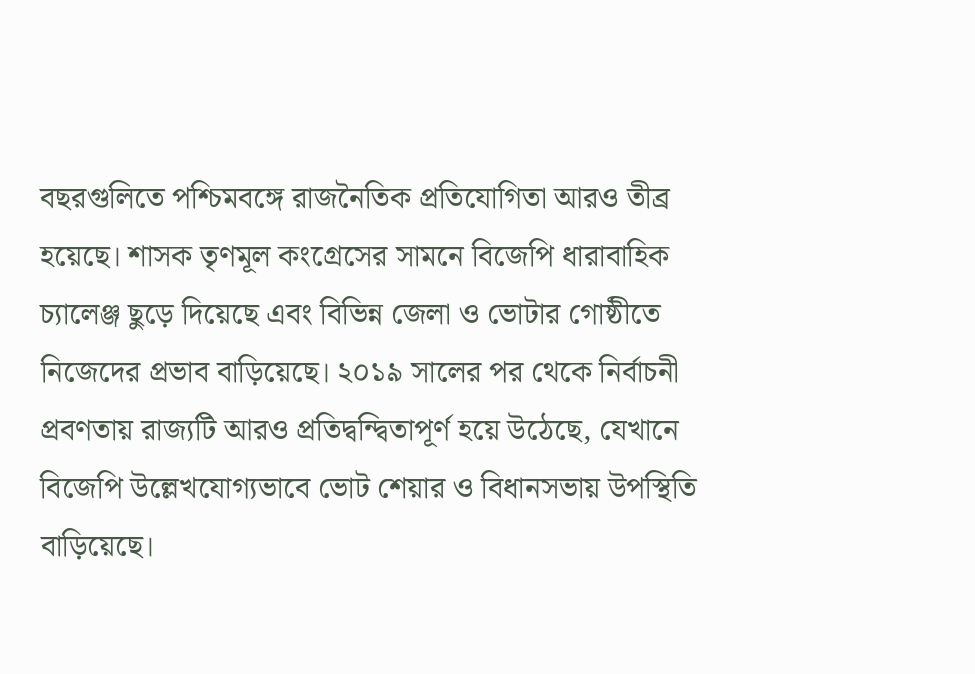বছরগুলিতে পশ্চিমবঙ্গে রাজনৈতিক প্রতিযোগিতা আরও তীব্র হয়েছে। শাসক তৃণমূল কংগ্রেসের সামনে বিজেপি ধারাবাহিক চ্যালেঞ্জ ছুড়ে দিয়েছে এবং বিভিন্ন জেলা ও ভোটার গোষ্ঠীতে নিজেদের প্রভাব বাড়িয়েছে। ২০১৯ সালের পর থেকে নির্বাচনী প্রবণতায় রাজ্যটি আরও প্রতিদ্বন্দ্বিতাপূর্ণ হয়ে উঠেছে, যেখানে বিজেপি উল্লেখযোগ্যভাবে ভোট শেয়ার ও বিধানসভায় উপস্থিতি বাড়িয়েছে।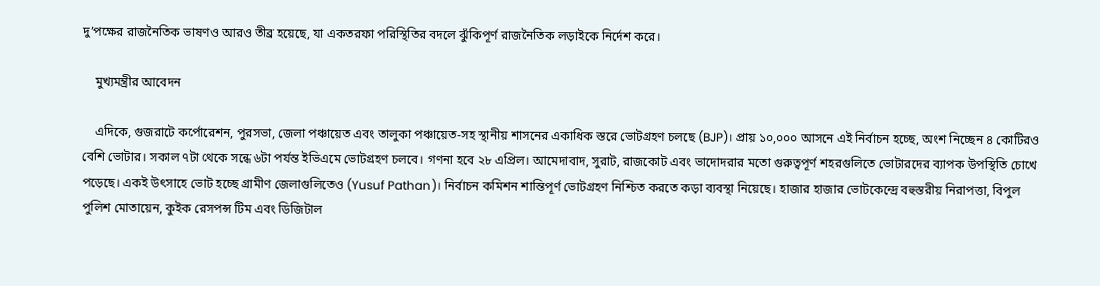দু’পক্ষের রাজনৈতিক ভাষণও আরও তীব্র হয়েছে, যা একতরফা পরিস্থিতির বদলে ঝুঁকিপূর্ণ রাজনৈতিক লড়াইকে নির্দেশ করে।

    মুখ্যমন্ত্রীর আবেদন

    এদিকে, গুজরাটে কর্পোরেশন, পুরসভা, জেলা পঞ্চায়েত এবং তালুকা পঞ্চায়েত-সহ স্থানীয় শাসনের একাধিক স্তরে ভোটগ্রহণ চলছে (BJP)। প্রায় ১০,০০০ আসনে এই নির্বাচন হচ্ছে, অংশ নিচ্ছেন ৪ কোটিরও বেশি ভোটার। সকাল ৭টা থেকে সন্ধে ৬টা পর্যন্ত ইভিএমে ভোটগ্রহণ চলবে। গণনা হবে ২৮ এপ্রিল। আমেদাবাদ, সুরাট, রাজকোট এবং ভাদোদরার মতো গুরুত্বপূর্ণ শহরগুলিতে ভোটারদের ব্যাপক উপস্থিতি চোখে পড়েছে। একই উৎসাহে ভোট হচ্ছে গ্রামীণ জেলাগুলিতেও (Yusuf Pathan)। নির্বাচন কমিশন শান্তিপূর্ণ ভোটগ্রহণ নিশ্চিত করতে কড়া ব্যবস্থা নিয়েছে। হাজার হাজার ভোটকেন্দ্রে বহুস্তরীয় নিরাপত্তা, বিপুল পুলিশ মোতায়েন, কুইক রেসপন্স টিম এবং ডিজিটাল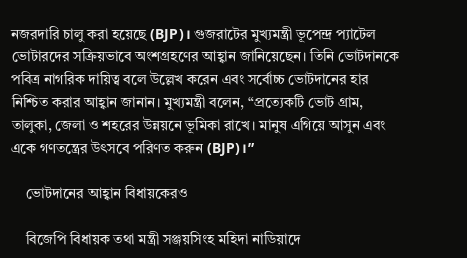নজরদারি চালু করা হয়েছে (BJP)। গুজরাটের মুখ্যমন্ত্রী ভূপেন্দ্র প্যাটেল ভোটারদের সক্রিয়ভাবে অংশগ্রহণের আহ্বান জানিয়েছেন। তিনি ভোটদানকে পবিত্র নাগরিক দায়িত্ব বলে উল্লেখ করেন এবং সর্বোচ্চ ভোটদানের হার নিশ্চিত করার আহ্বান জানান। মুখ্যমন্ত্রী বলেন, “প্রত্যেকটি ভোট গ্রাম, তালুকা, জেলা ও শহরের উন্নয়নে ভূমিকা রাখে। মানুষ এগিয়ে আসুন এবং একে গণতন্ত্রের উৎসবে পরিণত করুন (BJP)।”

    ভোটদানের আহ্বান বিধায়কেরও

    বিজেপি বিধায়ক তথা মন্ত্রী সঞ্জয়সিংহ মহিদা নাডিয়াদে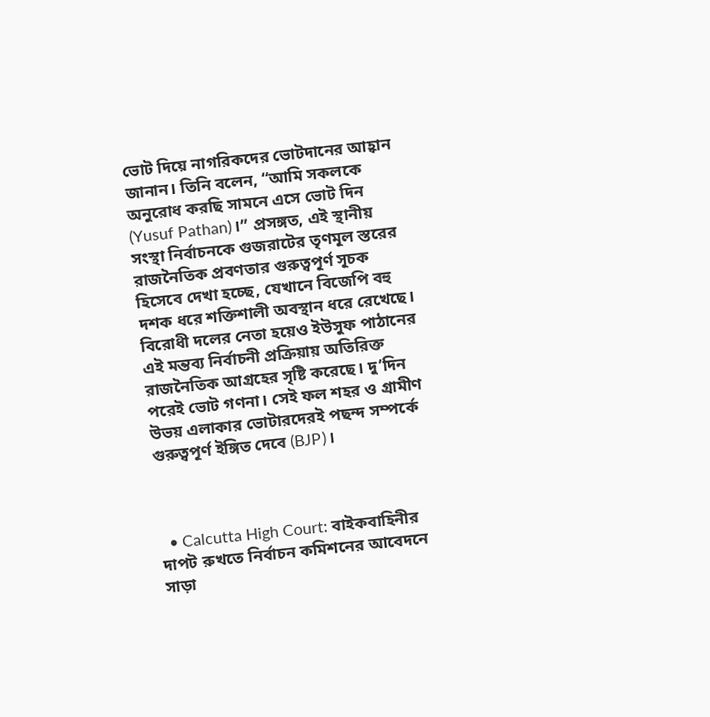ভোট দিয়ে নাগরিকদের ভোটদানের আহ্বান জানান। তিনি বলেন, “আমি সকলকে অনুরোধ করছি সামনে এসে ভোট দিন (Yusuf Pathan)।” প্রসঙ্গত, এই স্থানীয় সংস্থা নির্বাচনকে গুজরাটের তৃণমূল স্তরের রাজনৈতিক প্রবণতার গুরুত্বপূর্ণ সূচক হিসেবে দেখা হচ্ছে, যেখানে বিজেপি বহু দশক ধরে শক্তিশালী অবস্থান ধরে রেখেছে। বিরোধী দলের নেতা হয়েও ইউসুফ পাঠানের এই মন্তব্য নির্বাচনী প্রক্রিয়ায় অতিরিক্ত রাজনৈতিক আগ্রহের সৃষ্টি করেছে। দু’দিন পরেই ভোট গণনা। সেই ফল শহর ও গ্রামীণ উভয় এলাকার ভোটারদেরই পছন্দ সম্পর্কে গুরুত্বপূর্ণ ইঙ্গিত দেবে (BJP)।



  • Calcutta High Court: বাইকবাহিনীর দাপট রুখতে নির্বাচন কমিশনের আবেদনে সাড়া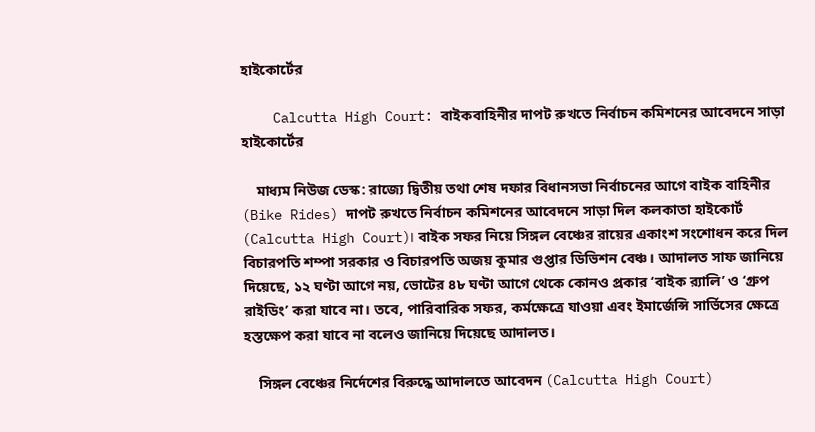হাইকোর্টের

    Calcutta High Court: বাইকবাহিনীর দাপট রুখতে নির্বাচন কমিশনের আবেদনে সাড়া হাইকোর্টের

    মাধ্যম নিউজ ডেস্ক: রাজ্যে দ্বিতীয় তথা শেষ দফার বিধানসভা নির্বাচনের আগে বাইক বাহিনীর (Bike Rides) দাপট রুখতে নির্বাচন কমিশনের আবেদনে সাড়া দিল কলকাতা হাইকোর্ট (Calcutta High Court)। বাইক সফর নিয়ে সিঙ্গল বেঞ্চের রায়ের একাংশ সংশোধন করে দিল বিচারপতি শম্পা সরকার ও বিচারপতি অজয় কুমার গুপ্তার ডিভিশন বেঞ্চ। আদালত সাফ জানিয়ে দিয়েছে, ১২ ঘণ্টা আগে নয়, ভোটের ৪৮ ঘণ্টা আগে থেকে কোনও প্রকার ‘বাইক ব়্যালি’ ও ‘গ্রুপ রাইডিং’ করা যাবে না। তবে, পারিবারিক সফর, কর্মক্ষেত্রে যাওয়া এবং ইমার্জেন্সি সার্ভিসের ক্ষেত্রে হস্তক্ষেপ করা যাবে না বলেও জানিয়ে দিয়েছে আদালত।

    সিঙ্গল বেঞ্চের নির্দেশের বিরুদ্ধে আদালতে আবেদন (Calcutta High Court)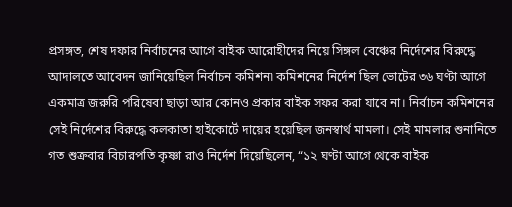প্রসঙ্গত, শেষ দফার নির্বাচনের আগে বাইক আরোহীদের নিয়ে সিঙ্গল বেঞ্চের নির্দেশের বিরুদ্ধে আদালতে আবেদন জানিয়েছিল নির্বাচন কমিশন৷ কমিশনের নির্দেশ ছিল ভোটের ৩৬ ঘণ্টা আগে একমাত্র জরুরি পরিষেবা ছাড়া আর কোনও প্রকার বাইক সফর করা যাবে না। নির্বাচন কমিশনের সেই নির্দেশের বিরুদ্ধে কলকাতা হাইকোর্টে দায়ের হয়েছিল জনস্বার্থ মামলা। সেই মামলার শুনানিতে গত শুক্রবার বিচারপতি কৃষ্ণা রাও নির্দেশ দিয়েছিলেন, “১২ ঘণ্টা আগে থেকে বাইক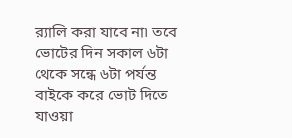ব়্যালি করা যাবে না৷ তবে ভোটের দিন সকাল ৬টা থেকে সন্ধে ৬টা পর্যন্ত বাইকে করে ভোট দিতে যাওয়া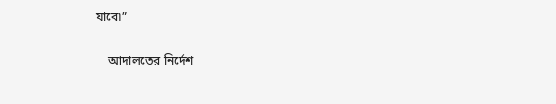যাবে৷”

    আদালতের নির্দেশ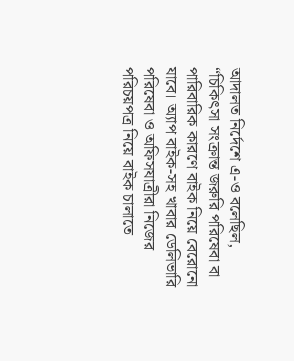আদালত নির্দেশে এ-ও বলেছিল, “চিকিৎসা সংক্রান্ত জরুরি পরিষেবা বা পারিবারিক কারণে বাইক নিয়ে বেরোনো যাবে। অ্যাপ বাইক-সহ খাবার ডেলিভারি পরিষেবা ও অফিসযাত্রীরা নিজের পরিচয়পত্র নিয়ে বাইক চালাতে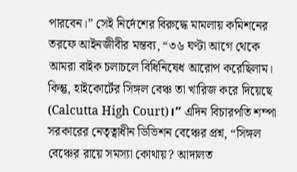পারবেন।” সেই নির্দেশের বিরুদ্ধে মামলায় কমিশনের তরফে আইনজীবীর মন্তব্য, “৩৬ ঘণ্টা আগে থেকে আমরা বাইক চলাচলে বিধিনিষেধ আরোপ করেছিলাম। কিন্তু, হাইকোর্টের সিঙ্গল বেঞ্চ তা খারিজ করে দিয়েছে (Calcutta High Court)।” এদিন বিচারপতি শম্পা সরকারের নেতৃত্বাধীন ডিভিশন বেঞ্চের প্রশ্ন, “সিঙ্গল বেঞ্চের রায়ে সমস্যা কোথায়? আদালত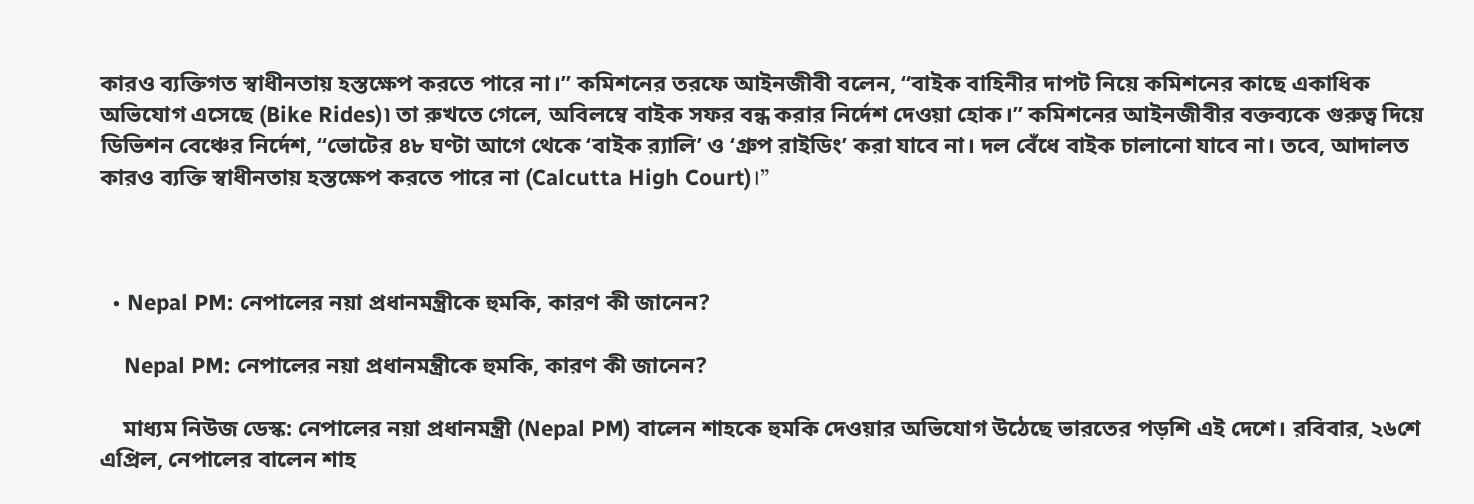কারও ব্যক্তিগত স্বাধীনতায় হস্তক্ষেপ করতে পারে না।” কমিশনের তরফে আইনজীবী বলেন, “বাইক বাহিনীর দাপট নিয়ে কমিশনের কাছে একাধিক অভিযোগ এসেছে (Bike Rides)৷ তা রুখতে গেলে, অবিলম্বে বাইক সফর বন্ধ করার নির্দেশ দেওয়া হোক।” কমিশনের আইনজীবীর বক্তব্যকে গুরুত্ব দিয়ে ডিভিশন বেঞ্চের নির্দেশ, “ভোটের ৪৮ ঘণ্টা আগে থেকে ‘বাইক ব়্যালি’ ও ‘গ্রুপ রাইডিং’ করা যাবে না। দল বেঁধে বাইক চালানো যাবে না। তবে, আদালত কারও ব্যক্তি স্বাধীনতায় হস্তক্ষেপ করতে পারে না (Calcutta High Court)।”



  • Nepal PM: নেপালের নয়া প্রধানমন্ত্রীকে হুমকি, কারণ কী জানেন?

    Nepal PM: নেপালের নয়া প্রধানমন্ত্রীকে হুমকি, কারণ কী জানেন?

    মাধ্যম নিউজ ডেস্ক: নেপালের নয়া প্রধানমন্ত্রী (Nepal PM) বালেন শাহকে হুমকি দেওয়ার অভিযোগ উঠেছে ভারতের পড়শি এই দেশে। রবিবার, ২৬শে এপ্রিল, নেপালের বালেন শাহ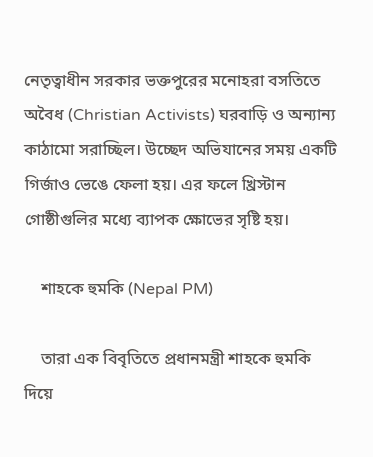নেতৃত্বাধীন সরকার ভক্তপুরের মনোহরা বসতিতে অবৈধ (Christian Activists) ঘরবাড়ি ও অন্যান্য কাঠামো সরাচ্ছিল। উচ্ছেদ অভিযানের সময় একটি গির্জাও ভেঙে ফেলা হয়। এর ফলে খ্রিস্টান গোষ্ঠীগুলির মধ্যে ব্যাপক ক্ষোভের সৃষ্টি হয়।

    শাহকে হুমকি (Nepal PM)

    তারা এক বিবৃতিতে প্রধানমন্ত্রী শাহকে হুমকি দিয়ে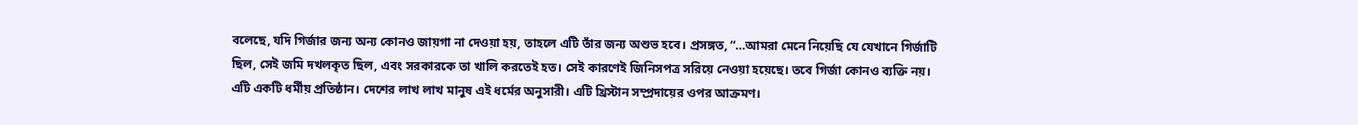বলেছে, যদি গির্জার জন্য অন্য কোনও জায়গা না দেওয়া হয়, তাহলে এটি তাঁর জন্য অশুভ হবে। প্রসঙ্গত, “…আমরা মেনে নিয়েছি যে যেখানে গির্জাটি ছিল, সেই জমি দখলকৃত ছিল, এবং সরকারকে তা খালি করতেই হত। সেই কারণেই জিনিসপত্র সরিয়ে নেওয়া হয়েছে। তবে গির্জা কোনও ব্যক্তি নয়। এটি একটি ধর্মীয় প্রতিষ্ঠান। দেশের লাখ লাখ মানুষ এই ধর্মের অনুসারী। এটি খ্রিস্টান সম্প্রদায়ের ওপর আক্রমণ।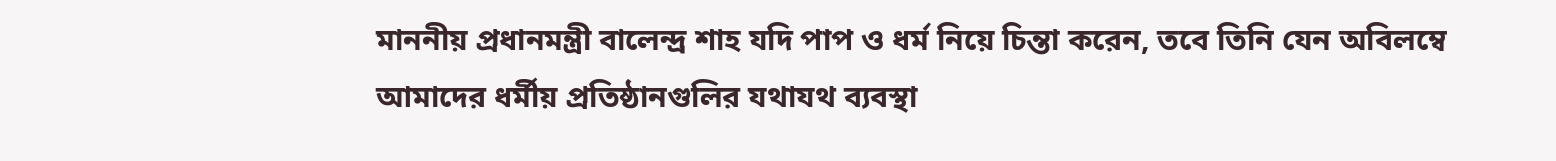মাননীয় প্রধানমন্ত্রী বালেন্দ্র শাহ যদি পাপ ও ধর্ম নিয়ে চিন্তা করেন, তবে তিনি যেন অবিলম্বে আমাদের ধর্মীয় প্রতিষ্ঠানগুলির যথাযথ ব্যবস্থা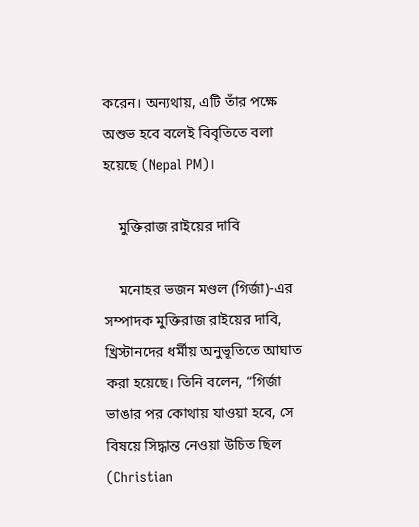করেন। অন্যথায়, এটি তাঁর পক্ষে অশুভ হবে বলেই বিবৃতিতে বলা হয়েছে (Nepal PM)।

    মুক্তিরাজ রাইয়ের দাবি

    মনোহর ভজন মণ্ডল (গির্জা)-এর সম্পাদক মুক্তিরাজ রাইয়ের দাবি, খ্রিস্টানদের ধর্মীয় অনুভূতিতে আঘাত করা হয়েছে। তিনি বলেন, “গির্জা ভাঙার পর কোথায় যাওয়া হবে, সে বিষয়ে সিদ্ধান্ত নেওয়া উচিত ছিল (Christian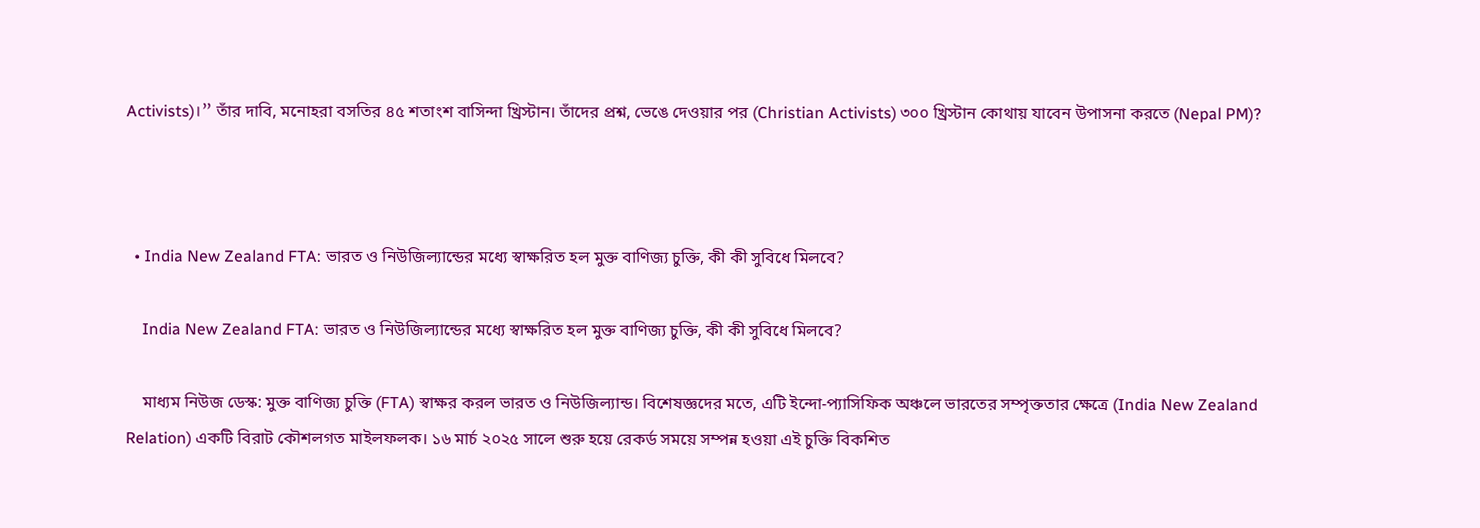Activists)।” তাঁর দাবি, মনোহরা বসতির ৪৫ শতাংশ বাসিন্দা খ্রিস্টান। তাঁদের প্রশ্ন, ভেঙে দেওয়ার পর (Christian Activists) ৩০০ খ্রিস্টান কোথায় যাবেন উপাসনা করতে (Nepal PM)?



  • India New Zealand FTA: ভারত ও নিউজিল্যান্ডের মধ্যে স্বাক্ষরিত হল মুক্ত বাণিজ্য চুক্তি, কী কী সুবিধে মিলবে?

    India New Zealand FTA: ভারত ও নিউজিল্যান্ডের মধ্যে স্বাক্ষরিত হল মুক্ত বাণিজ্য চুক্তি, কী কী সুবিধে মিলবে?

    মাধ্যম নিউজ ডেস্ক: মুক্ত বাণিজ্য চুক্তি (FTA) স্বাক্ষর করল ভারত ও নিউজিল্যান্ড। বিশেষজ্ঞদের মতে, এটি ইন্দো-প্যাসিফিক অঞ্চলে ভারতের সম্পৃক্ততার ক্ষেত্রে (India New Zealand Relation) একটি বিরাট কৌশলগত মাইলফলক। ১৬ মার্চ ২০২৫ সালে শুরু হয়ে রেকর্ড সময়ে সম্পন্ন হওয়া এই চুক্তি বিকশিত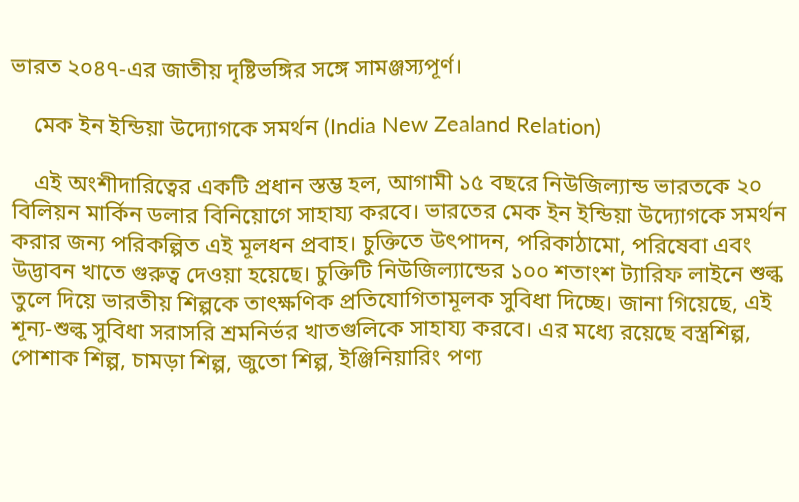ভারত ২০৪৭-এর জাতীয় দৃষ্টিভঙ্গির সঙ্গে সামঞ্জস্যপূর্ণ।

    মেক ইন ইন্ডিয়া উদ্যোগকে সমর্থন (India New Zealand Relation)

    এই অংশীদারিত্বের একটি প্রধান স্তম্ভ হল, আগামী ১৫ বছরে নিউজিল্যান্ড ভারতকে ২০ বিলিয়ন মার্কিন ডলার বিনিয়োগে সাহায্য করবে। ভারতের মেক ইন ইন্ডিয়া উদ্যোগকে সমর্থন করার জন্য পরিকল্পিত এই মূলধন প্রবাহ। চুক্তিতে উৎপাদন, পরিকাঠামো, পরিষেবা এবং উদ্ভাবন খাতে গুরুত্ব দেওয়া হয়েছে। চুক্তিটি নিউজিল্যান্ডের ১০০ শতাংশ ট্যারিফ লাইনে শুল্ক তুলে দিয়ে ভারতীয় শিল্পকে তাৎক্ষণিক প্রতিযোগিতামূলক সুবিধা দিচ্ছে। জানা গিয়েছে, এই শূন্য-শুল্ক সুবিধা সরাসরি শ্রমনির্ভর খাতগুলিকে সাহায্য করবে। এর মধ্যে রয়েছে বস্ত্রশিল্প, পোশাক শিল্প, চামড়া শিল্প, জুতো শিল্প, ইঞ্জিনিয়ারিং পণ্য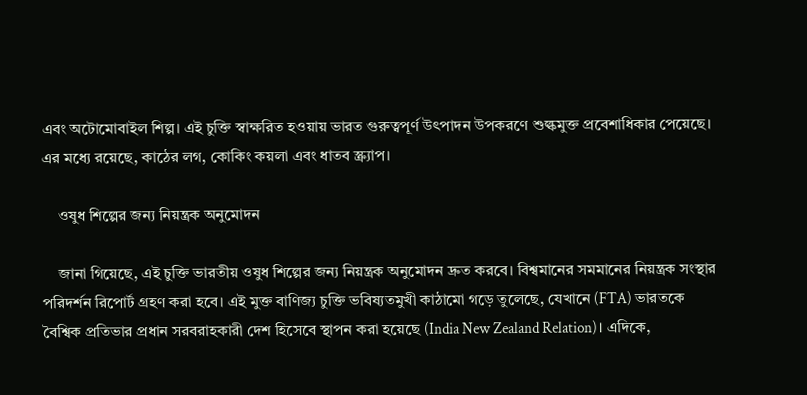এবং অটোমোবাইল শিল্প। এই চুক্তি স্বাক্ষরিত হওয়ায় ভারত গুরুত্বপূর্ণ উৎপাদন উপকরণে শুল্কমুক্ত প্রবেশাধিকার পেয়েছে। এর মধ্যে রয়েছে, কাঠের লগ, কোকিং কয়লা এবং ধাতব স্ক্র্যাপ।

    ওষুধ শিল্পের জন্য নিয়ন্ত্রক অনুমোদন

    জানা গিয়েছে, এই চুক্তি ভারতীয় ওষুধ শিল্পের জন্য নিয়ন্ত্রক অনুমোদন দ্রুত করবে। বিশ্বমানের সমমানের নিয়ন্ত্রক সংস্থার পরিদর্শন রিপোর্ট গ্রহণ করা হবে। এই মুক্ত বাণিজ্য চুক্তি ভবিষ্যতমুখী কাঠামো গড়ে তুলেছে, যেখানে (FTA) ভারতকে বৈশ্বিক প্রতিভার প্রধান সরবরাহকারী দেশ হিসেবে স্থাপন করা হয়েছে (India New Zealand Relation)। এদিকে,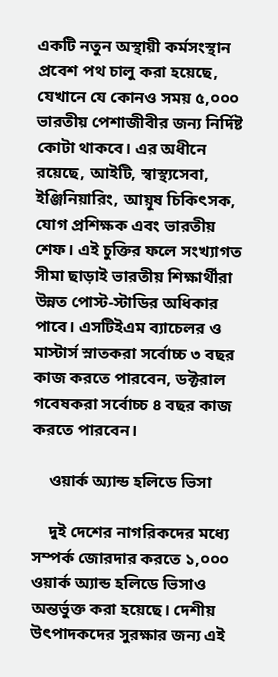একটি নতুন অস্থায়ী কর্মসংস্থান প্রবেশ পথ চালু করা হয়েছে, যেখানে যে কোনও সময় ৫,০০০ ভারতীয় পেশাজীবীর জন্য নির্দিষ্ট কোটা থাকবে। এর অধীনে রয়েছে, আইটি, স্বাস্থ্যসেবা, ইঞ্জিনিয়ারিং, আয়ূষ চিকিৎসক, যোগ প্রশিক্ষক এবং ভারতীয় শেফ। এই চুক্তির ফলে সংখ্যাগত সীমা ছাড়াই ভারতীয় শিক্ষার্থীরা উন্নত পোস্ট-স্টাডির অধিকার পাবে। এসটিইএম ব্যাচেলর ও মাস্টার্স স্নাতকরা সর্বোচ্চ ৩ বছর কাজ করতে পারবেন, ডক্টরাল গবেষকরা সর্বোচ্চ ৪ বছর কাজ করতে পারবেন।

    ওয়ার্ক অ্যান্ড হলিডে ভিসা

    দুই দেশের নাগরিকদের মধ্যে সম্পর্ক জোরদার করতে ১,০০০ ওয়ার্ক অ্যান্ড হলিডে ভিসাও অন্তর্ভুক্ত করা হয়েছে। দেশীয় উৎপাদকদের সুরক্ষার জন্য এই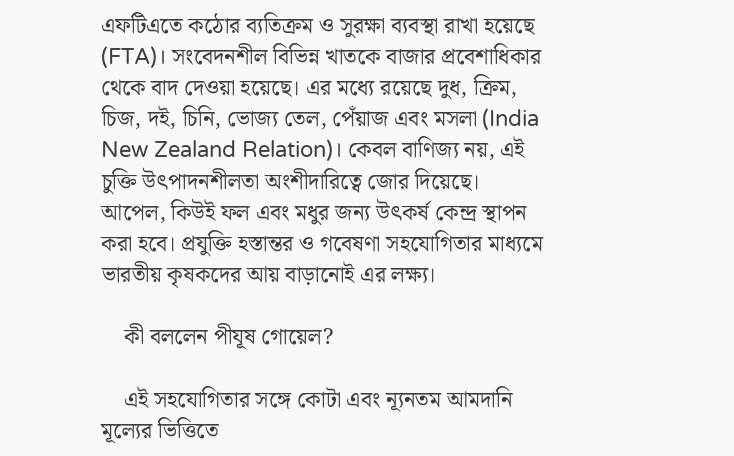এফটিএতে কঠোর ব্যতিক্রম ও সুরক্ষা ব্যবস্থা রাখা হয়েছে (FTA)। সংবেদনশীল বিভিন্ন খাতকে বাজার প্রবেশাধিকার থেকে বাদ দেওয়া হয়েছে। এর মধ্যে রয়েছে দুধ, ক্রিম, চিজ, দই, চিনি, ভোজ্য তেল, পেঁয়াজ এবং মসলা (India New Zealand Relation)। কেবল বাণিজ্য নয়, এই চুক্তি উৎপাদনশীলতা অংশীদারিত্বে জোর দিয়েছে। আপেল, কিউই ফল এবং মধুর জন্য উৎকর্ষ কেন্দ্র স্থাপন করা হবে। প্রযুক্তি হস্তান্তর ও গবেষণা সহযোগিতার মাধ্যমে ভারতীয় কৃষকদের আয় বাড়ানোই এর লক্ষ্য।

    কী বললেন পীযূষ গোয়েল?

    এই সহযোগিতার সঙ্গে কোটা এবং ন্যূনতম আমদানি মূল্যের ভিত্তিতে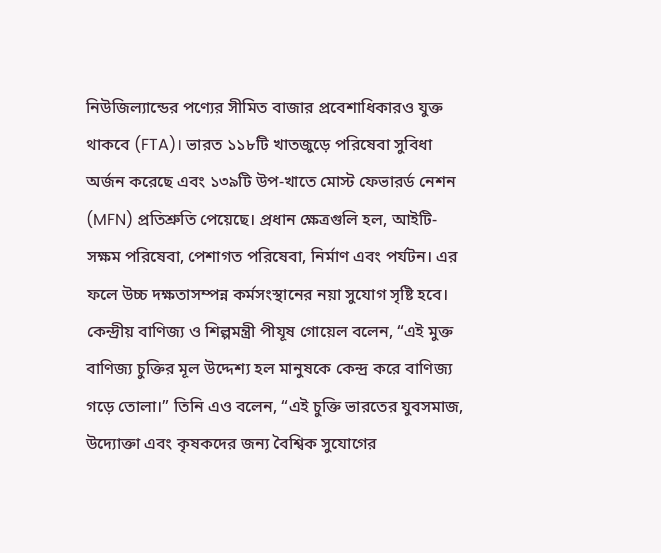নিউজিল্যান্ডের পণ্যের সীমিত বাজার প্রবেশাধিকারও যুক্ত থাকবে (FTA)। ভারত ১১৮টি খাতজুড়ে পরিষেবা সুবিধা অর্জন করেছে এবং ১৩৯টি উপ-খাতে মোস্ট ফেভারর্ড নেশন (MFN) প্রতিশ্রুতি পেয়েছে। প্রধান ক্ষেত্রগুলি হল, আইটি-সক্ষম পরিষেবা, পেশাগত পরিষেবা, নির্মাণ এবং পর্যটন। এর ফলে উচ্চ দক্ষতাসম্পন্ন কর্মসংস্থানের নয়া সুযোগ সৃষ্টি হবে। কেন্দ্রীয় বাণিজ্য ও শিল্পমন্ত্রী পীযূষ গোয়েল বলেন, “এই মুক্ত বাণিজ্য চুক্তির মূল উদ্দেশ্য হল মানুষকে কেন্দ্র করে বাণিজ্য গড়ে তোলা।” তিনি এও বলেন, “এই চুক্তি ভারতের যুবসমাজ, উদ্যোক্তা এবং কৃষকদের জন্য বৈশ্বিক সুযোগের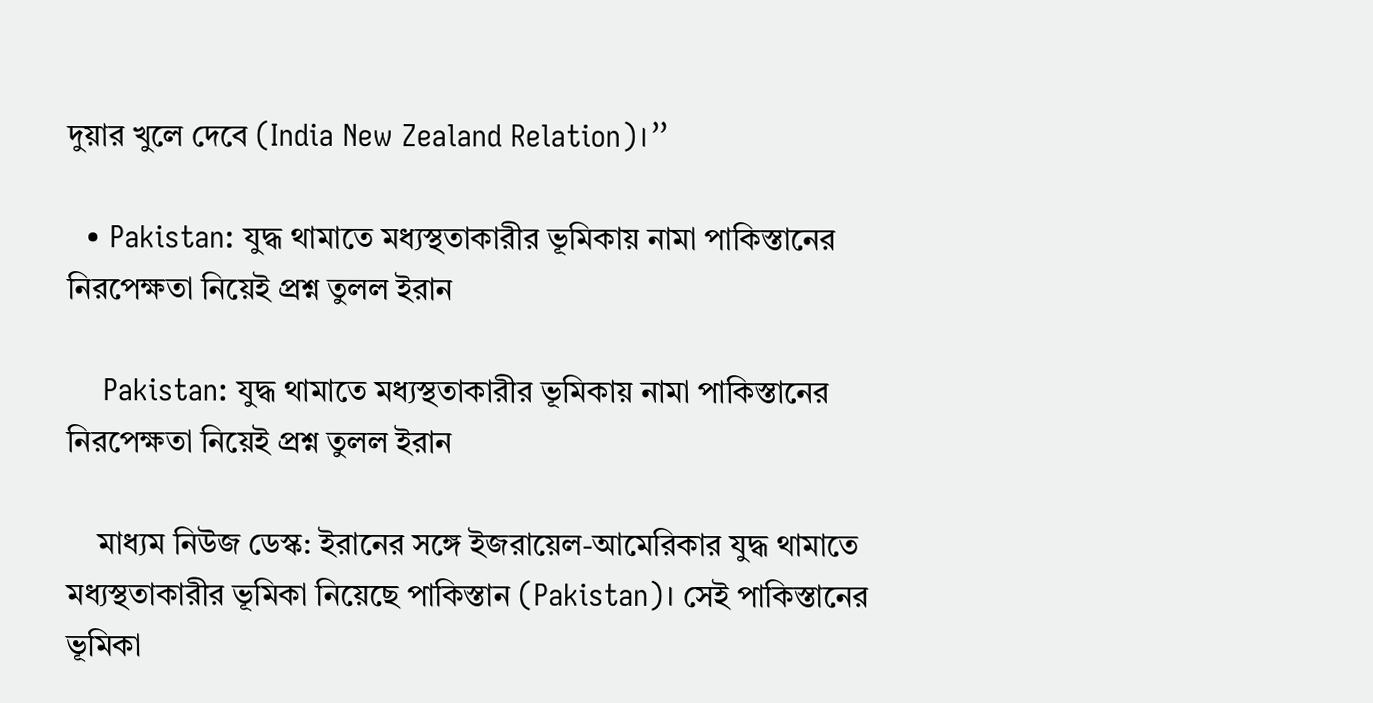দুয়ার খুলে দেবে (India New Zealand Relation)।”

  • Pakistan: যুদ্ধ থামাতে মধ্যস্থতাকারীর ভূমিকায় নামা পাকিস্তানের নিরপেক্ষতা নিয়েই প্রশ্ন তুলল ইরান

    Pakistan: যুদ্ধ থামাতে মধ্যস্থতাকারীর ভূমিকায় নামা পাকিস্তানের নিরপেক্ষতা নিয়েই প্রশ্ন তুলল ইরান

    মাধ্যম নিউজ ডেস্ক: ইরানের সঙ্গে ইজরায়েল-আমেরিকার যুদ্ধ থামাতে মধ্যস্থতাকারীর ভূমিকা নিয়েছে পাকিস্তান (Pakistan)। সেই পাকিস্তানের ভূমিকা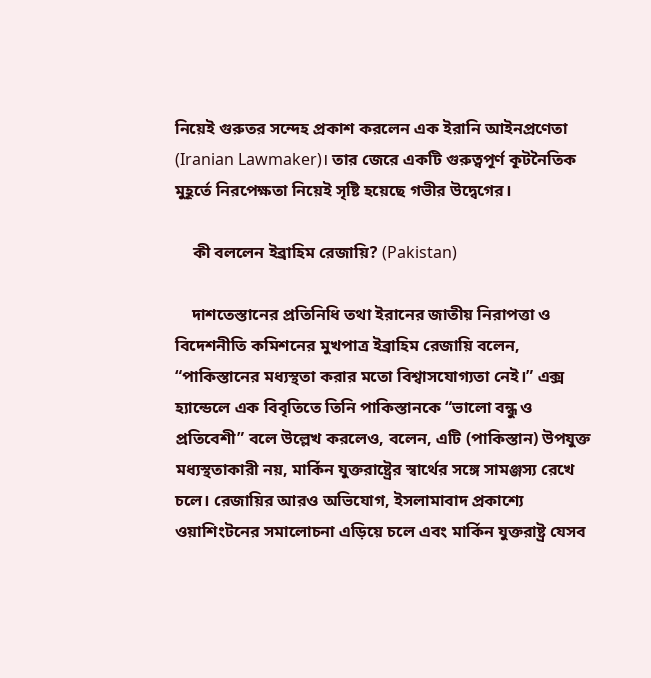নিয়েই গুরুতর সন্দেহ প্রকাশ করলেন এক ইরানি আইনপ্রণেতা (Iranian Lawmaker)। তার জেরে একটি গুরুত্বপূর্ণ কূটনৈতিক মুহূর্তে নিরপেক্ষতা নিয়েই সৃষ্টি হয়েছে গভীর উদ্বেগের।

    কী বললেন ইব্রাহিম রেজায়ি? (Pakistan)

    দাশতেস্তানের প্রতিনিধি তথা ইরানের জাতীয় নিরাপত্তা ও বিদেশনীতি কমিশনের মুখপাত্র ইব্রাহিম রেজায়ি বলেন, “পাকিস্তানের মধ্যস্থতা করার মতো বিশ্বাসযোগ্যতা নেই।” এক্স হ্যান্ডেলে এক বিবৃতিতে তিনি পাকিস্তানকে “ভালো বন্ধু ও প্রতিবেশী” বলে উল্লেখ করলেও, বলেন, এটি (পাকিস্তান) উপযুক্ত মধ্যস্থতাকারী নয়, মার্কিন যুক্তরাষ্ট্রের স্বার্থের সঙ্গে সামঞ্জস্য রেখে চলে। রেজায়ির আরও অভিযোগ, ইসলামাবাদ প্রকাশ্যে ওয়াশিংটনের সমালোচনা এড়িয়ে চলে এবং মার্কিন যুক্তরাষ্ট্র যেসব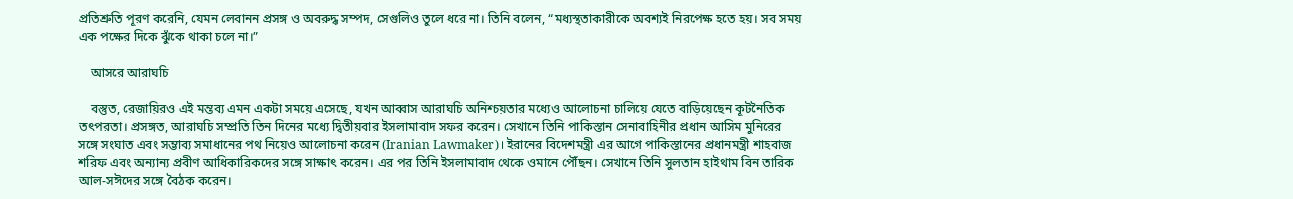প্রতিশ্রুতি পূরণ করেনি, যেমন লেবানন প্রসঙ্গ ও অবরুদ্ধ সম্পদ, সেগুলিও তুলে ধরে না। তিনি বলেন, “মধ্যস্থতাকারীকে অবশ্যই নিরপেক্ষ হতে হয়। সব সময় এক পক্ষের দিকে ঝুঁকে থাকা চলে না।”

    আসরে আরাঘচি

    বস্তুত, রেজায়িরও এই মন্তব্য এমন একটা সময়ে এসেছে, যখন আব্বাস আরাঘচি অনিশ্চয়তার মধ্যেও আলোচনা চালিয়ে যেতে বাড়িয়েছেন কূটনৈতিক তৎপরতা। প্রসঙ্গত, আরাঘচি সম্প্রতি তিন দিনের মধ্যে দ্বিতীয়বার ইসলামাবাদ সফর করেন। সেখানে তিনি পাকিস্তান সেনাবাহিনীর প্রধান আসিম মুনিরের সঙ্গে সংঘাত এবং সম্ভাব্য সমাধানের পথ নিয়েও আলোচনা করেন (Iranian Lawmaker)। ইরানের বিদেশমন্ত্রী এর আগে পাকিস্তানের প্রধানমন্ত্রী শাহবাজ শরিফ এবং অন্যান্য প্রবীণ আধিকারিকদের সঙ্গে সাক্ষাৎ করেন। এর পর তিনি ইসলামাবাদ থেকে ওমানে পৌঁছন। সেখানে তিনি সুলতান হাইথাম বিন তারিক আল-সঈদের সঙ্গে বৈঠক করেন।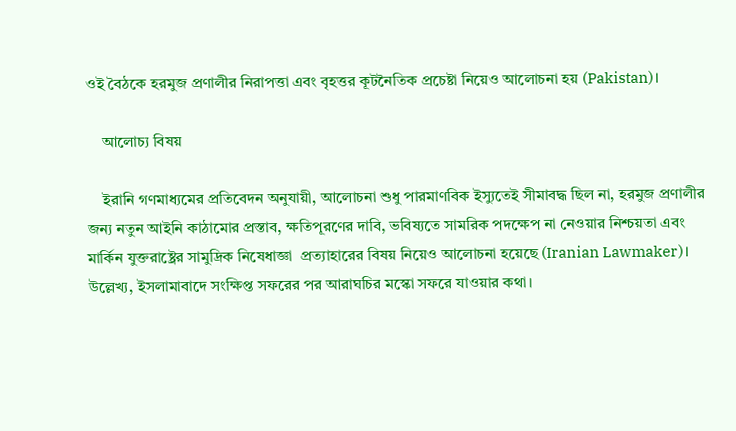ওই বৈঠকে হরমুজ প্রণালীর নিরাপত্তা এবং বৃহত্তর কূটনৈতিক প্রচেষ্টা নিয়েও আলোচনা হয় (Pakistan)।

    আলোচ্য বিষয়

    ইরানি গণমাধ্যমের প্রতিবেদন অনুযায়ী, আলোচনা শুধু পারমাণবিক ইস্যুতেই সীমাবদ্ধ ছিল না, হরমুজ প্রণালীর জন্য নতুন আইনি কাঠামোর প্রস্তাব, ক্ষতিপূরণের দাবি, ভবিষ্যতে সামরিক পদক্ষেপ না নেওয়ার নিশ্চয়তা এবং মার্কিন যুক্তরাষ্ট্রের সামুদ্রিক নিষেধাজ্ঞা  প্রত্যাহারের বিষয় নিয়েও আলোচনা হয়েছে (Iranian Lawmaker)। উল্লেখ্য, ইসলামাবাদে সংক্ষিপ্ত সফরের পর আরাঘচির মস্কো সফরে যাওয়ার কথা।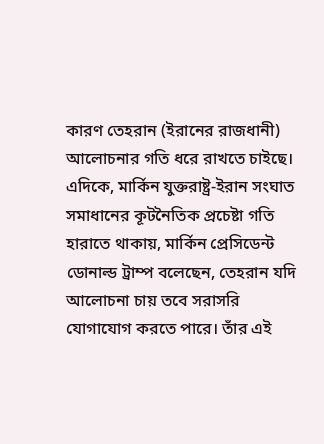কারণ তেহরান (ইরানের রাজধানী) আলোচনার গতি ধরে রাখতে চাইছে। এদিকে, মার্কিন যুক্তরাষ্ট্র-ইরান সংঘাত সমাধানের কূটনৈতিক প্রচেষ্টা গতি হারাতে থাকায়, মার্কিন প্রেসিডেন্ট ডোনাল্ড ট্রাম্প বলেছেন, তেহরান যদি আলোচনা চায় তবে সরাসরি যোগাযোগ করতে পারে। তাঁর এই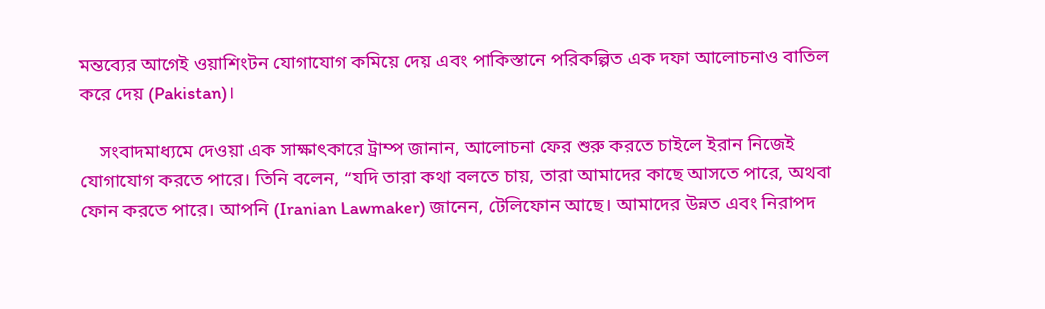মন্তব্যের আগেই ওয়াশিংটন যোগাযোগ কমিয়ে দেয় এবং পাকিস্তানে পরিকল্পিত এক দফা আলোচনাও বাতিল করে দেয় (Pakistan)।

    সংবাদমাধ্যমে দেওয়া এক সাক্ষাৎকারে ট্রাম্প জানান, আলোচনা ফের শুরু করতে চাইলে ইরান নিজেই যোগাযোগ করতে পারে। তিনি বলেন, “যদি তারা কথা বলতে চায়, তারা আমাদের কাছে আসতে পারে, অথবা ফোন করতে পারে। আপনি (Iranian Lawmaker) জানেন, টেলিফোন আছে। আমাদের উন্নত এবং নিরাপদ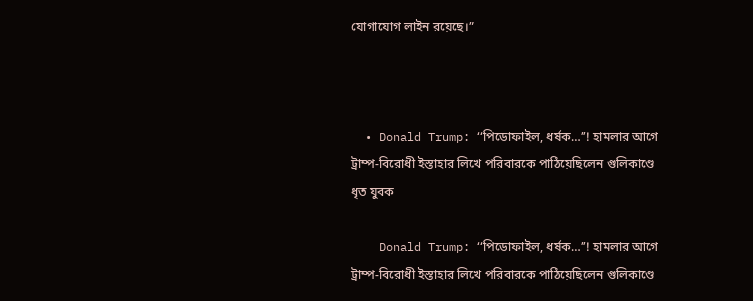যোগাযোগ লাইন রয়েছে।”



  • Donald Trump: ‘‘পিডোফাইল, ধর্ষক…’’! হামলার আগে ট্রাম্প-বিরোধী ইস্তাহার লিখে পরিবারকে পাঠিয়েছিলেন গুলিকাণ্ডে ধৃত যুবক

    Donald Trump: ‘‘পিডোফাইল, ধর্ষক…’’! হামলার আগে ট্রাম্প-বিরোধী ইস্তাহার লিখে পরিবারকে পাঠিয়েছিলেন গুলিকাণ্ডে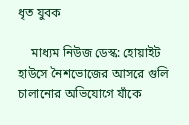ধৃত যুবক

    মাধ্যম নিউজ ডেস্ক: হোয়াইট হাউসে নৈশভোজের আসরে গুলি চালানোর অভিযোগে যাঁকে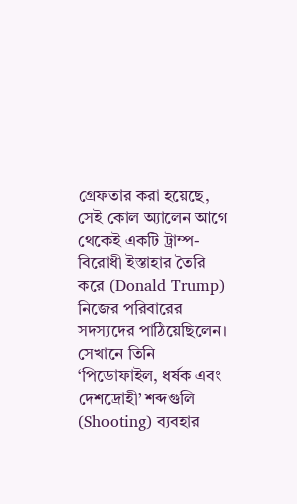গ্রেফতার করা হয়েছে, সেই কোল অ্যালেন আগে থেকেই একটি ট্রাম্প-বিরোধী ইস্তাহার তৈরি করে (Donald Trump) নিজের পরিবারের সদস্যদের পাঠিয়েছিলেন। সেখানে তিনি ‘পিডোফাইল, ধর্ষক এবং দেশদ্রোহী’ শব্দগুলি (Shooting) ব্যবহার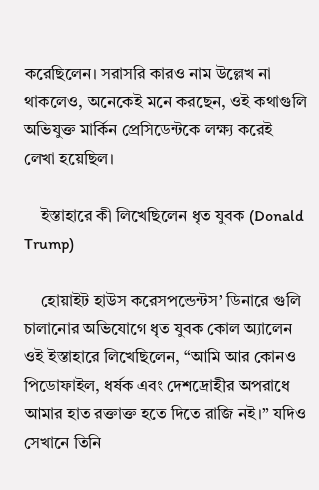করেছিলেন। সরাসরি কারও নাম উল্লেখ না থাকলেও, অনেকেই মনে করছেন, ওই কথাগুলি অভিযুক্ত মার্কিন প্রেসিডেন্টকে লক্ষ্য করেই লেখা হয়েছিল।

    ইস্তাহারে কী লিখেছিলেন ধৃত যুবক (Donald Trump)

    হোয়াইট হাউস করেসপন্ডেন্টস’ ডিনারে গুলি চালানোর অভিযোগে ধৃত যুবক কোল অ্যালেন ওই ইস্তাহারে লিখেছিলেন, “আমি আর কোনও পিডোফাইল, ধর্ষক এবং দেশদ্রোহীর অপরাধে আমার হাত রক্তাক্ত হতে দিতে রাজি নই।” যদিও সেখানে তিনি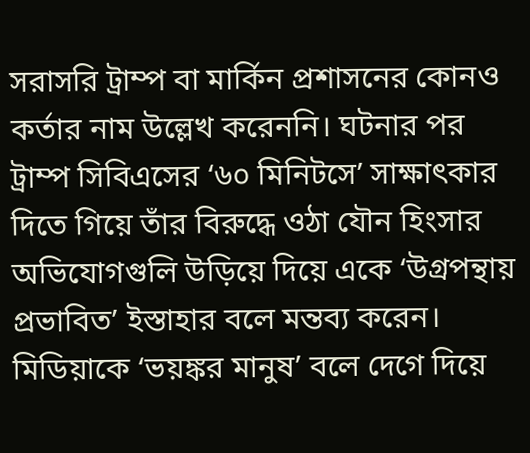সরাসরি ট্রাম্প বা মার্কিন প্রশাসনের কোনও কর্তার নাম উল্লেখ করেননি। ঘটনার পর ট্রাম্প সিবিএসের ‘৬০ মিনিটসে’ সাক্ষাৎকার দিতে গিয়ে তাঁর বিরুদ্ধে ওঠা যৌন হিংসার অভিযোগগুলি উড়িয়ে দিয়ে একে ‘উগ্রপন্থায় প্রভাবিত’ ইস্তাহার বলে মন্তব্য করেন। মিডিয়াকে ‘ভয়ঙ্কর মানুষ’ বলে দেগে দিয়ে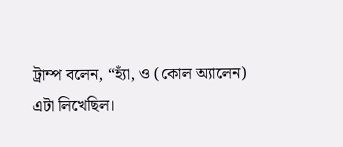ট্রাম্প বলেন, “হ্যাঁ, ও (কোল অ্যালেন) এটা লিখেছিল।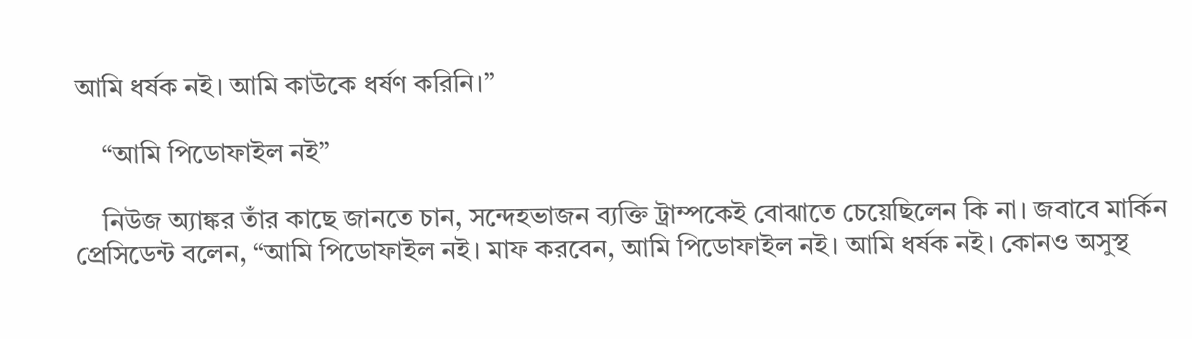আমি ধর্ষক নই। আমি কাউকে ধর্ষণ করিনি।”

    “আমি পিডোফাইল নই”

    নিউজ অ্যাঙ্কর তাঁর কাছে জানতে চান, সন্দেহভাজন ব্যক্তি ট্রাম্পকেই বোঝাতে চেয়েছিলেন কি না। জবাবে মার্কিন প্রেসিডেন্ট বলেন, “আমি পিডোফাইল নই। মাফ করবেন, আমি পিডোফাইল নই। আমি ধর্ষক নই। কোনও অসুস্থ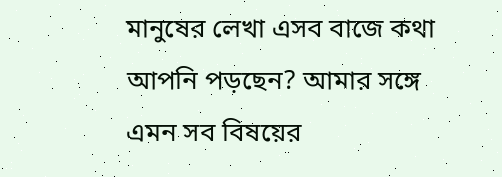মানুষের লেখা এসব বাজে কথা আপনি পড়ছেন? আমার সঙ্গে এমন সব বিষয়ের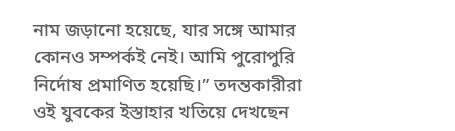নাম জড়ানো হয়েছে, যার সঙ্গে আমার কোনও সম্পর্কই নেই। আমি পুরোপুরি নির্দোষ প্রমাণিত হয়েছি।” তদন্তকারীরা ওই যুবকের ইস্তাহার খতিয়ে দেখছেন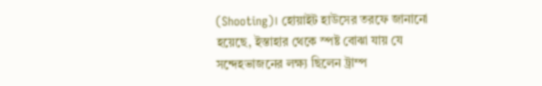(Shooting)। হোয়াইট হাউসের তরফে জানানো হয়েছে, ইস্তাহার থেকে স্পষ্ট বোঝা যায় যে সন্দেহভাজনের লক্ষ্য ছিলেন ট্রাম্প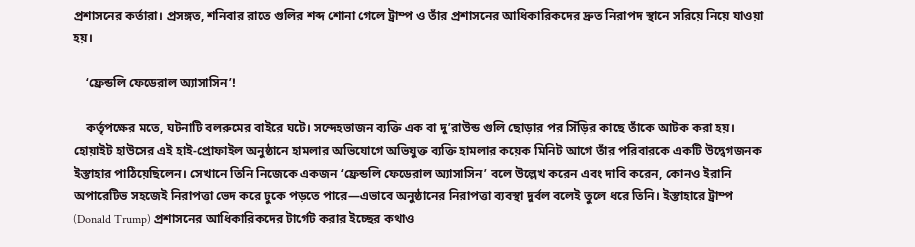প্রশাসনের কর্তারা। প্রসঙ্গত, শনিবার রাতে গুলির শব্দ শোনা গেলে ট্রাম্প ও তাঁর প্রশাসনের আধিকারিকদের দ্রুত নিরাপদ স্থানে সরিয়ে নিয়ে যাওয়া হয়।

    ‘ফ্রেন্ডলি ফেডেরাল অ্যাসাসিন’!

    কর্তৃপক্ষের মতে, ঘটনাটি বলরুমের বাইরে ঘটে। সন্দেহভাজন ব্যক্তি এক বা দু’রাউন্ড গুলি ছোড়ার পর সিঁড়ির কাছে তাঁকে আটক করা হয়। হোয়াইট হাউসের এই হাই-প্রোফাইল অনুষ্ঠানে হামলার অভিযোগে অভিযুক্ত ব্যক্তি হামলার কয়েক মিনিট আগে তাঁর পরিবারকে একটি উদ্বেগজনক ইস্তাহার পাঠিয়েছিলেন। সেখানে তিনি নিজেকে একজন ‘ফ্রেন্ডলি ফেডেরাল অ্যাসাসিন’ বলে উল্লেখ করেন এবং দাবি করেন, কোনও ইরানি অপারেটিভ সহজেই নিরাপত্তা ভেদ করে ঢুকে পড়তে পারে—এভাবে অনুষ্ঠানের নিরাপত্তা ব্যবস্থা দুর্বল বলেই তুলে ধরে তিনি। ইস্তাহারে ট্রাম্প (Donald Trump) প্রশাসনের আধিকারিকদের টার্গেট করার ইচ্ছের কথাও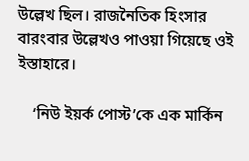উল্লেখ ছিল। রাজনৈতিক হিংসার বারংবার উল্লেখও পাওয়া গিয়েছে ওই ইস্তাহারে।

    ‘নিউ ইয়র্ক পোস্ট’কে এক মার্কিন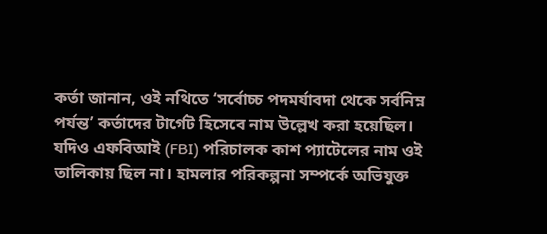কর্তা জানান, ওই নথিতে ‘সর্বোচ্চ পদমর্যাবদা থেকে সর্বনিম্ন পর্যন্ত’ কর্তাদের টার্গেট হিসেবে নাম উল্লেখ করা হয়েছিল। যদিও এফবিআই (FBI) পরিচালক কাশ প্যাটেলের নাম ওই তালিকায় ছিল না। হামলার পরিকল্পনা সম্পর্কে অভিযুক্ত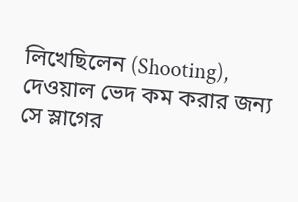লিখেছিলেন (Shooting), দেওয়াল ভেদ কম করার জন্য সে স্লাগের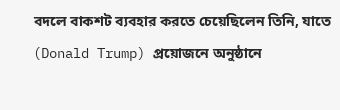বদলে বাকশট ব্যবহার করতে চেয়েছিলেন তিনি, যাতে (Donald Trump) প্রয়োজনে অনুষ্ঠানে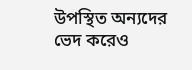উপস্থিত অন্যদের ভেদ করেও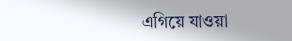এগিয়ে যাওয়া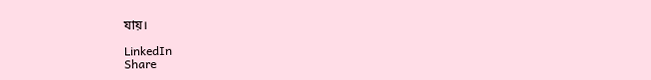যায়।

LinkedIn
Share